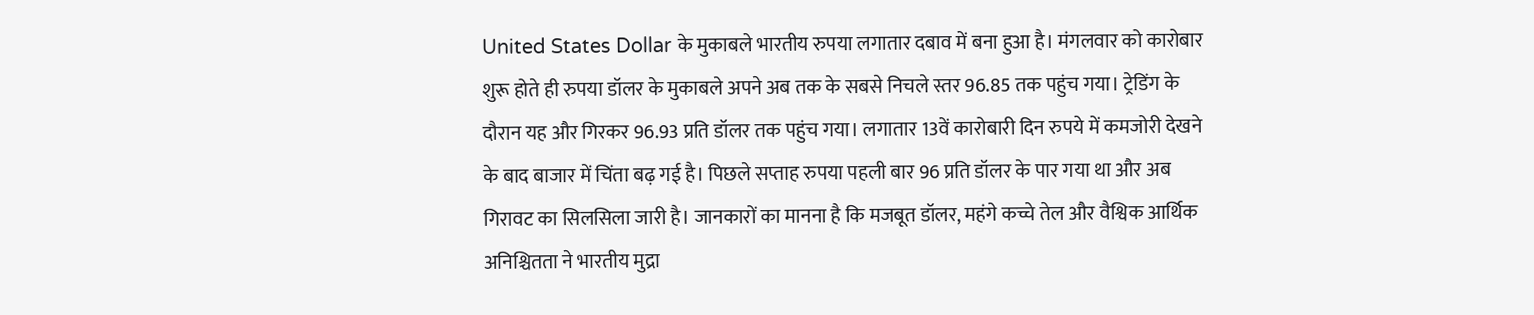United States Dollar के मुकाबले भारतीय रुपया लगातार दबाव में बना हुआ है। मंगलवार को कारोबार शुरू होते ही रुपया डॉलर के मुकाबले अपने अब तक के सबसे निचले स्तर 96.85 तक पहुंच गया। ट्रेडिंग के दौरान यह और गिरकर 96.93 प्रति डॉलर तक पहुंच गया। लगातार 13वें कारोबारी दिन रुपये में कमजोरी देखने के बाद बाजार में चिंता बढ़ गई है। पिछले सप्ताह रुपया पहली बार 96 प्रति डॉलर के पार गया था और अब गिरावट का सिलसिला जारी है। जानकारों का मानना है कि मजबूत डॉलर, महंगे कच्चे तेल और वैश्विक आर्थिक अनिश्चितता ने भारतीय मुद्रा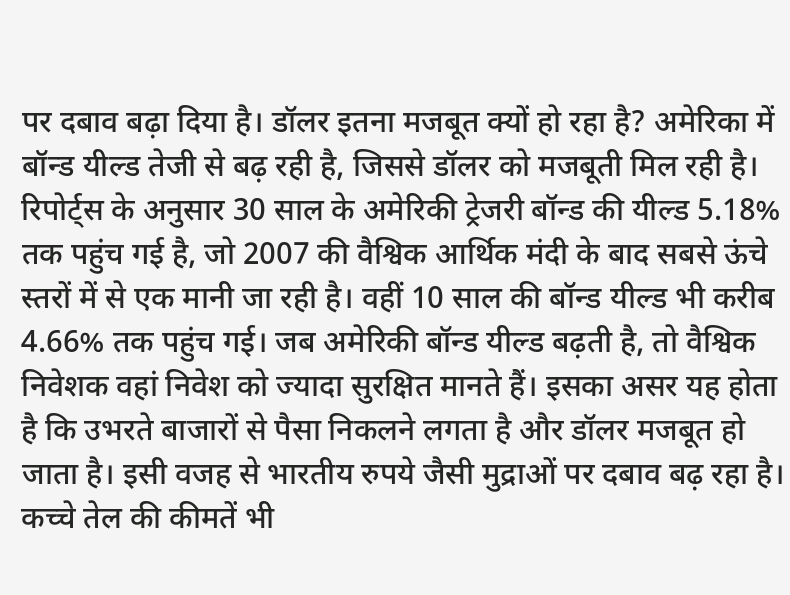पर दबाव बढ़ा दिया है। डॉलर इतना मजबूत क्यों हो रहा है? अमेरिका में बॉन्ड यील्ड तेजी से बढ़ रही है, जिससे डॉलर को मजबूती मिल रही है। रिपोर्ट्स के अनुसार 30 साल के अमेरिकी ट्रेजरी बॉन्ड की यील्ड 5.18% तक पहुंच गई है, जो 2007 की वैश्विक आर्थिक मंदी के बाद सबसे ऊंचे स्तरों में से एक मानी जा रही है। वहीं 10 साल की बॉन्ड यील्ड भी करीब 4.66% तक पहुंच गई। जब अमेरिकी बॉन्ड यील्ड बढ़ती है, तो वैश्विक निवेशक वहां निवेश को ज्यादा सुरक्षित मानते हैं। इसका असर यह होता है कि उभरते बाजारों से पैसा निकलने लगता है और डॉलर मजबूत हो जाता है। इसी वजह से भारतीय रुपये जैसी मुद्राओं पर दबाव बढ़ रहा है। कच्चे तेल की कीमतें भी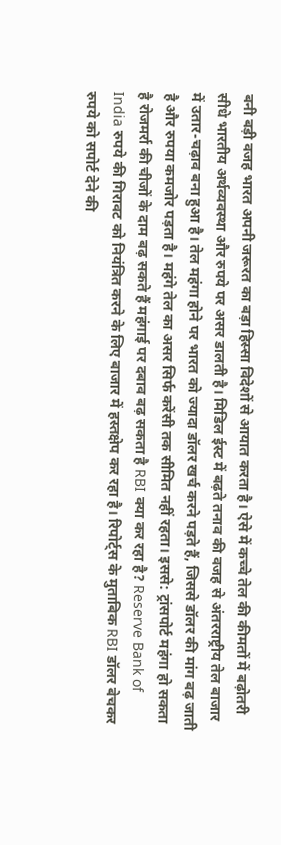बनी बड़ी वजह भारत अपनी जरूरत का बड़ा हिस्सा विदेशों से आयात करता है। ऐसे में कच्चे तेल की कीमतों में बढ़ोतरी सीधे भारतीय अर्थव्यवस्था और रुपये पर असर डालती है। मिडिल ईस्ट में बढ़ते तनाव की वजह से अंतरराष्ट्रीय तेल बाजार में उतार-चढ़ाव बना हुआ है। तेल महंगा होने पर भारत को ज्यादा डॉलर खर्च करने पड़ते हैं, जिससे डॉलर की मांग बढ़ जाती है और रुपया कमजोर पड़ता है। महंगे तेल का असर सिर्फ करेंसी तक सीमित नहीं रहता। इससे: ट्रांसपोर्ट महंगा हो सकता है रोजमर्रा की चीजों के दाम बढ़ सकते हैं महंगाई पर दबाव बढ़ सकता है RBI क्या कर रहा है? Reserve Bank of India रुपये की गिरावट को नियंत्रित करने के लिए बाजार में हस्तक्षेप कर रहा है। रिपोर्ट्स के मुताबिक RBI डॉलर बेचकर रुपये को सपोर्ट देने की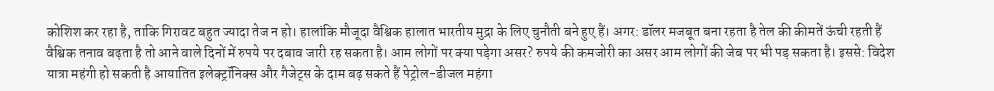कोशिश कर रहा है, ताकि गिरावट बहुत ज्यादा तेज न हो। हालांकि मौजूदा वैश्विक हालात भारतीय मुद्रा के लिए चुनौती बने हुए हैं। अगर: डॉलर मजबूत बना रहता है तेल की कीमतें ऊंची रहती हैं वैश्विक तनाव बढ़ता है तो आने वाले दिनों में रुपये पर दबाव जारी रह सकता है। आम लोगों पर क्या पड़ेगा असर? रुपये की कमजोरी का असर आम लोगों की जेब पर भी पड़ सकता है। इससे: विदेश यात्रा महंगी हो सकती है आयातित इलेक्ट्रॉनिक्स और गैजेट्स के दाम बढ़ सकते हैं पेट्रोल-डीजल महंगा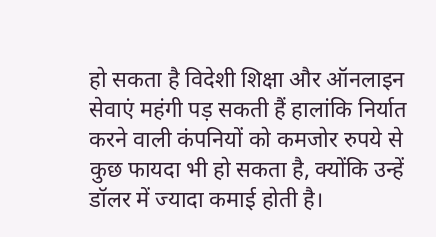हो सकता है विदेशी शिक्षा और ऑनलाइन सेवाएं महंगी पड़ सकती हैं हालांकि निर्यात करने वाली कंपनियों को कमजोर रुपये से कुछ फायदा भी हो सकता है, क्योंकि उन्हें डॉलर में ज्यादा कमाई होती है।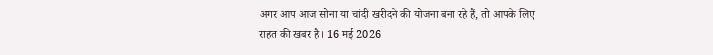अगर आप आज सोना या चांदी खरीदने की योजना बना रहे हैं, तो आपके लिए राहत की खबर है। 16 मई 2026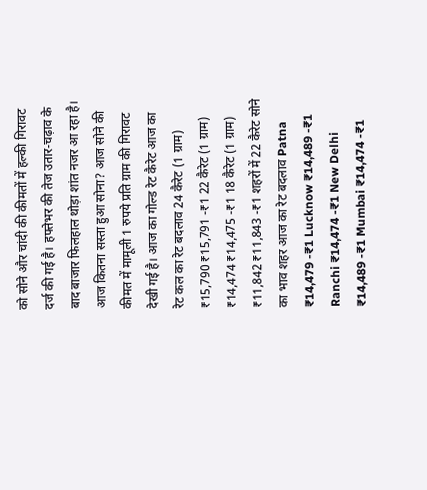को सोने और चांदी की कीमतों में हल्की गिरावट दर्ज की गई है। हफ्तेभर की तेज उतार-चढ़ाव के बाद बाजार फिलहाल थोड़ा शांत नजर आ रहा है। आज कितना सस्ता हुआ सोना? आज सोने की कीमत में मामूली 1 रुपये प्रति ग्राम की गिरावट देखी गई है। आज का गोल्ड रेट कैरेट आज का रेट कल का रेट बदलाव 24 कैरेट (1 ग्राम) ₹15,790 ₹15,791 -₹1 22 कैरेट (1 ग्राम) ₹14,474 ₹14,475 -₹1 18 कैरेट (1 ग्राम) ₹11,842 ₹11,843 -₹1 शहरों में 22 कैरेट सोने का भाव शहर आज का रेट बदलाव Patna ₹14,479 -₹1 Lucknow ₹14,489 -₹1 Ranchi ₹14,474 -₹1 New Delhi ₹14,489 -₹1 Mumbai ₹14,474 -₹1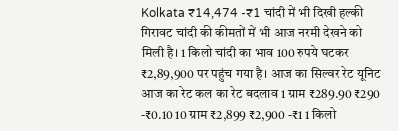Kolkata ₹14,474 -₹1 चांदी में भी दिखी हल्की गिरावट चांदी की कीमतों में भी आज नरमी देखने को मिली है। 1 किलो चांदी का भाव 100 रुपये घटकर ₹2,89,900 पर पहुंच गया है। आज का सिल्वर रेट यूनिट आज का रेट कल का रेट बदलाव 1 ग्राम ₹289.90 ₹290 -₹0.10 10 ग्राम ₹2,899 ₹2,900 -₹1 1 किलो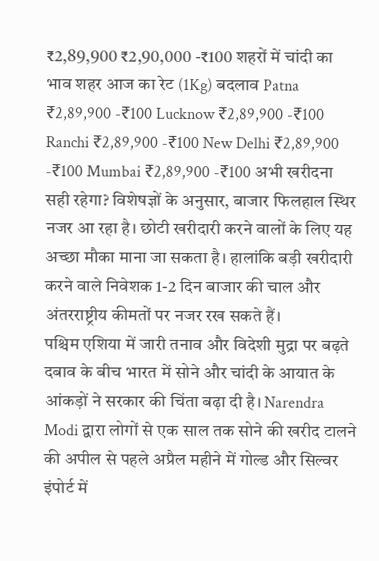₹2,89,900 ₹2,90,000 -₹100 शहरों में चांदी का भाव शहर आज का रेट (1Kg) बदलाव Patna ₹2,89,900 -₹100 Lucknow ₹2,89,900 -₹100 Ranchi ₹2,89,900 -₹100 New Delhi ₹2,89,900 -₹100 Mumbai ₹2,89,900 -₹100 अभी खरीदना सही रहेगा? विशेषज्ञों के अनुसार, बाजार फिलहाल स्थिर नजर आ रहा है। छोटी खरीदारी करने वालों के लिए यह अच्छा मौका माना जा सकता है। हालांकि बड़ी खरीदारी करने वाले निवेशक 1-2 दिन बाजार की चाल और अंतरराष्ट्रीय कीमतों पर नजर रख सकते हैं।
पश्चिम एशिया में जारी तनाव और विदेशी मुद्रा पर बढ़ते दबाव के बीच भारत में सोने और चांदी के आयात के आंकड़ों ने सरकार की चिंता बढ़ा दी है। Narendra Modi द्वारा लोगों से एक साल तक सोने की खरीद टालने की अपील से पहले अप्रैल महीने में गोल्ड और सिल्वर इंपोर्ट में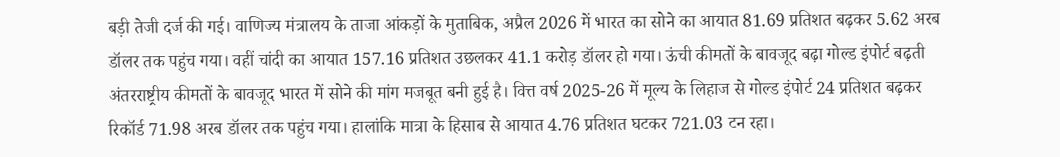बड़ी तेजी दर्ज की गई। वाणिज्य मंत्रालय के ताजा आंकड़ों के मुताबिक, अप्रैल 2026 में भारत का सोने का आयात 81.69 प्रतिशत बढ़कर 5.62 अरब डॉलर तक पहुंच गया। वहीं चांदी का आयात 157.16 प्रतिशत उछलकर 41.1 करोड़ डॉलर हो गया। ऊंची कीमतों के बावजूद बढ़ा गोल्ड इंपोर्ट बढ़ती अंतरराष्ट्रीय कीमतों के बावजूद भारत में सोने की मांग मजबूत बनी हुई है। वित्त वर्ष 2025-26 में मूल्य के लिहाज से गोल्ड इंपोर्ट 24 प्रतिशत बढ़कर रिकॉर्ड 71.98 अरब डॉलर तक पहुंच गया। हालांकि मात्रा के हिसाब से आयात 4.76 प्रतिशत घटकर 721.03 टन रहा।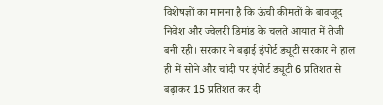विशेषज्ञों का मानना है कि ऊंची कीमतों के बावजूद निवेश और ज्वेलरी डिमांड के चलते आयात में तेजी बनी रही। सरकार ने बढ़ाई इंपोर्ट ड्यूटी सरकार ने हाल ही में सोने और चांदी पर इंपोर्ट ड्यूटी 6 प्रतिशत से बढ़ाकर 15 प्रतिशत कर दी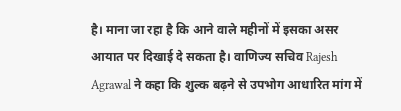है। माना जा रहा है कि आने वाले महीनों में इसका असर आयात पर दिखाई दे सकता है। वाणिज्य सचिव Rajesh Agrawal ने कहा कि शुल्क बढ़ने से उपभोग आधारित मांग में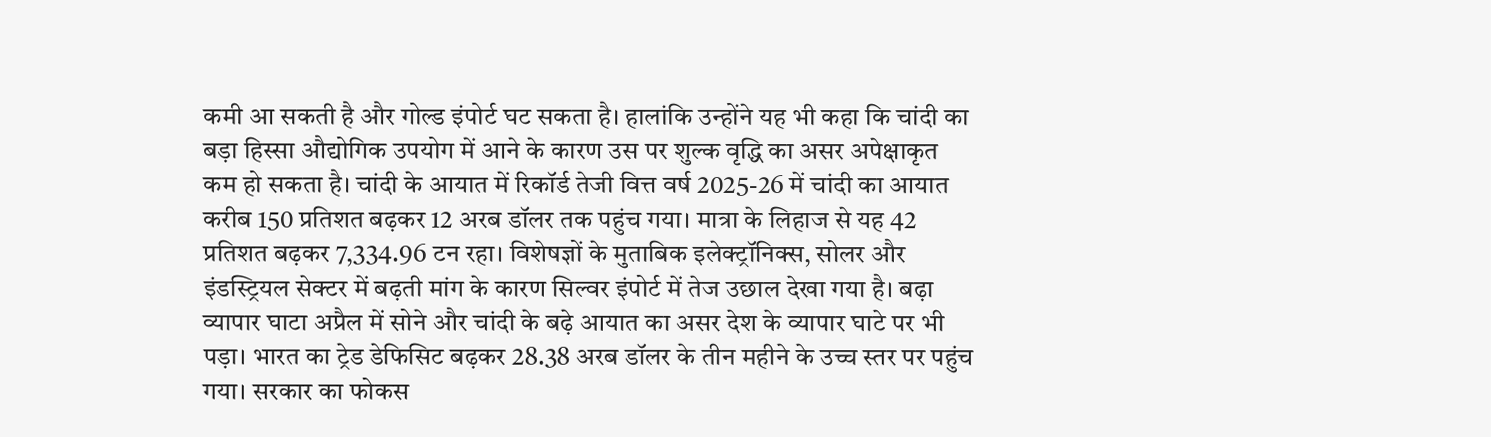कमी आ सकती है और गोल्ड इंपोर्ट घट सकता है। हालांकि उन्होंने यह भी कहा कि चांदी का बड़ा हिस्सा औद्योगिक उपयोग में आने के कारण उस पर शुल्क वृद्धि का असर अपेक्षाकृत कम हो सकता है। चांदी के आयात में रिकॉर्ड तेजी वित्त वर्ष 2025-26 में चांदी का आयात करीब 150 प्रतिशत बढ़कर 12 अरब डॉलर तक पहुंच गया। मात्रा के लिहाज से यह 42 प्रतिशत बढ़कर 7,334.96 टन रहा। विशेषज्ञों के मुताबिक इलेक्ट्रॉनिक्स, सोलर और इंडस्ट्रियल सेक्टर में बढ़ती मांग के कारण सिल्वर इंपोर्ट में तेज उछाल देखा गया है। बढ़ा व्यापार घाटा अप्रैल में सोने और चांदी के बढ़े आयात का असर देश के व्यापार घाटे पर भी पड़ा। भारत का ट्रेड डेफिसिट बढ़कर 28.38 अरब डॉलर के तीन महीने के उच्च स्तर पर पहुंच गया। सरकार का फोकस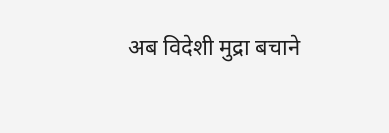अब विदेशी मुद्रा बचाने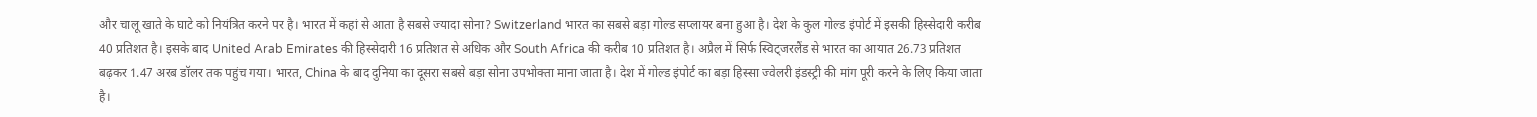और चालू खाते के घाटे को नियंत्रित करने पर है। भारत में कहां से आता है सबसे ज्यादा सोना? Switzerland भारत का सबसे बड़ा गोल्ड सप्लायर बना हुआ है। देश के कुल गोल्ड इंपोर्ट में इसकी हिस्सेदारी करीब 40 प्रतिशत है। इसके बाद United Arab Emirates की हिस्सेदारी 16 प्रतिशत से अधिक और South Africa की करीब 10 प्रतिशत है। अप्रैल में सिर्फ स्विट्जरलैंड से भारत का आयात 26.73 प्रतिशत बढ़कर 1.47 अरब डॉलर तक पहुंच गया। भारत, China के बाद दुनिया का दूसरा सबसे बड़ा सोना उपभोक्ता माना जाता है। देश में गोल्ड इंपोर्ट का बड़ा हिस्सा ज्वेलरी इंडस्ट्री की मांग पूरी करने के लिए किया जाता है।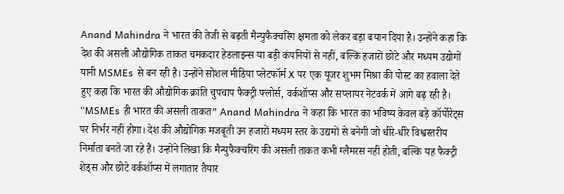Anand Mahindra ने भारत की तेजी से बढ़ती मैन्युफैक्चरिंग क्षमता को लेकर बड़ा बयान दिया है। उन्होंने कहा कि देश की असली औद्योगिक ताकत चमकदार हेडलाइन्स या बड़ी कंपनियों से नहीं, बल्कि हजारों छोटे और मध्यम उद्योगों यानी MSMEs से बन रही है। उन्होंने सोशल मीडिया प्लेटफॉर्म X पर एक यूजर शुभम मिश्रा की पोस्ट का हवाला देते हुए कहा कि भारत की औद्योगिक क्रांति चुपचाप फैक्ट्री फ्लोर्स, वर्कशॉप्स और सप्लायर नेटवर्क में आगे बढ़ रही है। “MSMEs ही भारत की असली ताकत” Anand Mahindra ने कहा कि भारत का भविष्य केवल बड़े कॉर्पोरेट्स पर निर्भर नहीं होगा। देश की औद्योगिक मजबूती उन हजारों मध्यम स्तर के उद्यमों से बनेगी जो धीरे-धीरे विश्वस्तरीय निर्माता बनते जा रहे हैं। उन्होंने लिखा कि मैन्युफैक्चरिंग की असली ताकत कभी ग्लैमरस नहीं होती, बल्कि यह फैक्ट्री शेड्स और छोटे वर्कशॉप्स में लगातार तैयार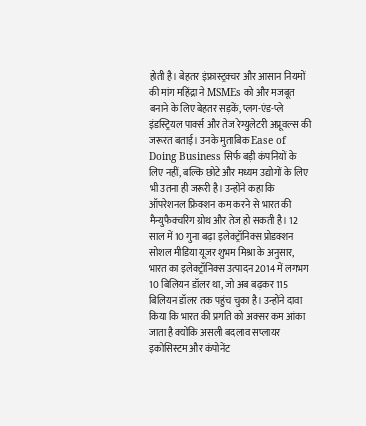होती है। बेहतर इंफ्रास्ट्रक्चर और आसान नियमों की मांग महिंद्रा ने MSMEs को और मजबूत बनाने के लिए बेहतर सड़कें, प्लग-एंड-प्ले इंडस्ट्रियल पार्क्स और तेज रेग्युलेटरी अप्रूवल्स की जरूरत बताई। उनके मुताबिक Ease of Doing Business सिर्फ बड़ी कंपनियों के लिए नहीं, बल्कि छोटे और मध्यम उद्योगों के लिए भी उतना ही जरूरी है। उन्होंने कहा कि ऑपरेशनल फ्रिक्शन कम करने से भारत की मैन्युफैक्चरिंग ग्रोथ और तेज हो सकती है। 12 साल में 10 गुना बढ़ा इलेक्ट्रॉनिक्स प्रोडक्शन सोशल मीडिया यूजर शुभम मिश्रा के अनुसार, भारत का इलेक्ट्रॉनिक्स उत्पादन 2014 में लगभग 10 बिलियन डॉलर था, जो अब बढ़कर 115 बिलियन डॉलर तक पहुंच चुका है। उन्होंने दावा किया कि भारत की प्रगति को अक्सर कम आंका जाता है क्योंकि असली बदलाव सप्लायर इकोसिस्टम और कंपोनेंट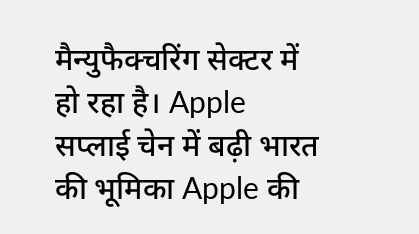मैन्युफैक्चरिंग सेक्टर में हो रहा है। Apple सप्लाई चेन में बढ़ी भारत की भूमिका Apple की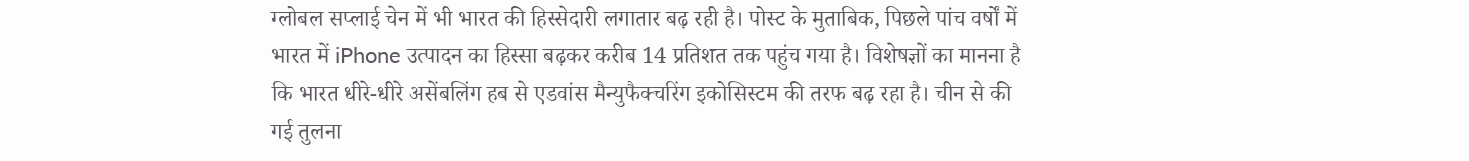ग्लोबल सप्लाई चेन में भी भारत की हिस्सेदारी लगातार बढ़ रही है। पोस्ट के मुताबिक, पिछले पांच वर्षों में भारत में iPhone उत्पादन का हिस्सा बढ़कर करीब 14 प्रतिशत तक पहुंच गया है। विशेषज्ञों का मानना है कि भारत धीरे-धीरे असेंबलिंग हब से एडवांस मैन्युफैक्चरिंग इकोसिस्टम की तरफ बढ़ रहा है। चीन से की गई तुलना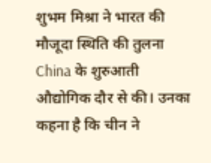शुभम मिश्रा ने भारत की मौजूदा स्थिति की तुलना China के शुरुआती औद्योगिक दौर से की। उनका कहना है कि चीन ने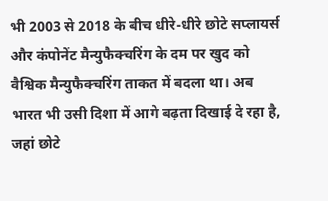भी 2003 से 2018 के बीच धीरे-धीरे छोटे सप्लायर्स और कंपोनेंट मैन्युफैक्चरिंग के दम पर खुद को वैश्विक मैन्युफैक्चरिंग ताकत में बदला था। अब भारत भी उसी दिशा में आगे बढ़ता दिखाई दे रहा है, जहां छोटे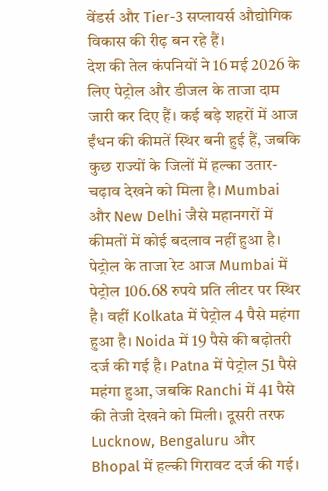वेंडर्स और Tier-3 सप्लायर्स औद्योगिक विकास की रीढ़ बन रहे हैं।
देश की तेल कंपनियों ने 16 मई 2026 के लिए पेट्रोल और डीजल के ताजा दाम जारी कर दिए हैं। कई बड़े शहरों में आज ईंधन की कीमतें स्थिर बनी हुई हैं, जबकि कुछ राज्यों के जिलों में हल्का उतार-चढ़ाव देखने को मिला है। Mumbai और New Delhi जैसे महानगरों में कीमतों में कोई बदलाव नहीं हुआ है। पेट्रोल के ताजा रेट आज Mumbai में पेट्रोल 106.68 रुपये प्रति लीटर पर स्थिर है। वहीं Kolkata में पेट्रोल 4 पैसे महंगा हुआ है। Noida में 19 पैसे की बढ़ोतरी दर्ज की गई है। Patna में पेट्रोल 51 पैसे महंगा हुआ, जबकि Ranchi में 41 पैसे की तेजी देखने को मिली। दूसरी तरफ Lucknow, Bengaluru और Bhopal में हल्की गिरावट दर्ज की गई।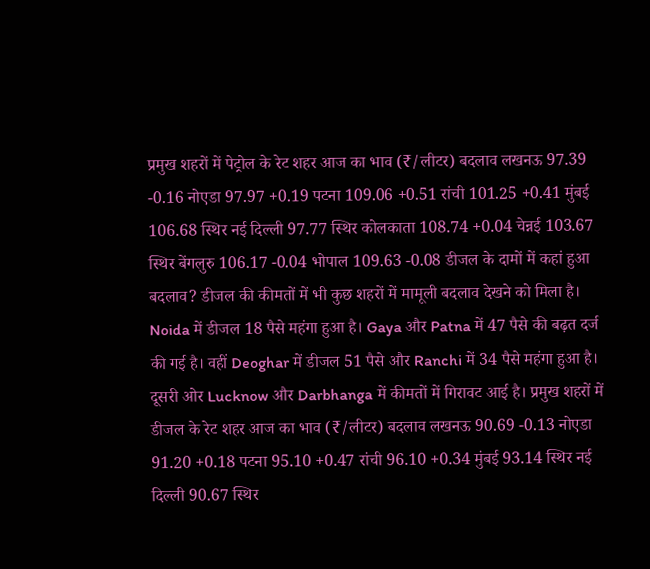प्रमुख शहरों में पेट्रोल के रेट शहर आज का भाव (₹/लीटर) बदलाव लखनऊ 97.39 -0.16 नोएडा 97.97 +0.19 पटना 109.06 +0.51 रांची 101.25 +0.41 मुंबई 106.68 स्थिर नई दिल्ली 97.77 स्थिर कोलकाता 108.74 +0.04 चेन्नई 103.67 स्थिर बेंगलुरु 106.17 -0.04 भोपाल 109.63 -0.08 डीजल के दामों में कहां हुआ बदलाव? डीजल की कीमतों में भी कुछ शहरों में मामूली बदलाव देखने को मिला है। Noida में डीजल 18 पैसे महंगा हुआ है। Gaya और Patna में 47 पैसे की बढ़त दर्ज की गई है। वहीं Deoghar में डीजल 51 पैसे और Ranchi में 34 पैसे महंगा हुआ है। दूसरी ओर Lucknow और Darbhanga में कीमतों में गिरावट आई है। प्रमुख शहरों में डीजल के रेट शहर आज का भाव (₹/लीटर) बदलाव लखनऊ 90.69 -0.13 नोएडा 91.20 +0.18 पटना 95.10 +0.47 रांची 96.10 +0.34 मुंबई 93.14 स्थिर नई दिल्ली 90.67 स्थिर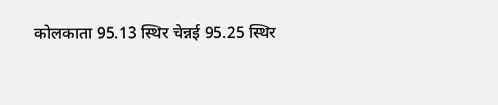कोलकाता 95.13 स्थिर चेन्नई 95.25 स्थिर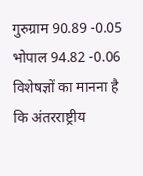गुरुग्राम 90.89 -0.05 भोपाल 94.82 -0.06 विशेषज्ञों का मानना है कि अंतरराष्ट्रीय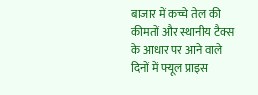बाजार में कच्चे तेल की कीमतों और स्थानीय टैक्स के आधार पर आने वाले दिनों में फ्यूल प्राइस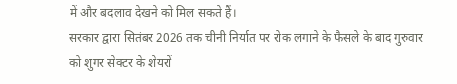में और बदलाव देखने को मिल सकते हैं।
सरकार द्वारा सितंबर 2026 तक चीनी निर्यात पर रोक लगाने के फैसले के बाद गुरुवार को शुगर सेक्टर के शेयरों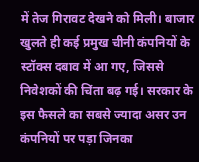में तेज गिरावट देखने को मिली। बाजार खुलते ही कई प्रमुख चीनी कंपनियों के स्टॉक्स दबाव में आ गए, जिससे निवेशकों की चिंता बढ़ गई। सरकार के इस फैसले का सबसे ज्यादा असर उन कंपनियों पर पड़ा जिनका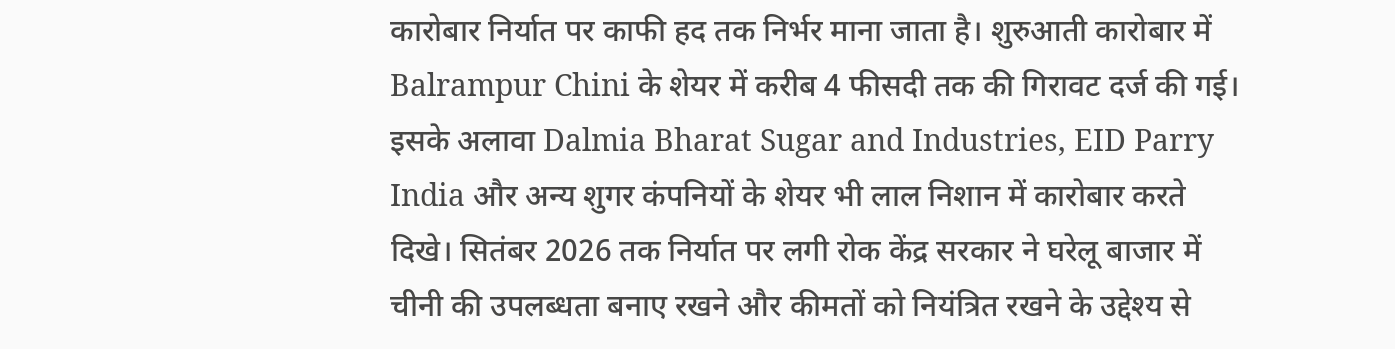कारोबार निर्यात पर काफी हद तक निर्भर माना जाता है। शुरुआती कारोबार में Balrampur Chini के शेयर में करीब 4 फीसदी तक की गिरावट दर्ज की गई। इसके अलावा Dalmia Bharat Sugar and Industries, EID Parry India और अन्य शुगर कंपनियों के शेयर भी लाल निशान में कारोबार करते दिखे। सितंबर 2026 तक निर्यात पर लगी रोक केंद्र सरकार ने घरेलू बाजार में चीनी की उपलब्धता बनाए रखने और कीमतों को नियंत्रित रखने के उद्देश्य से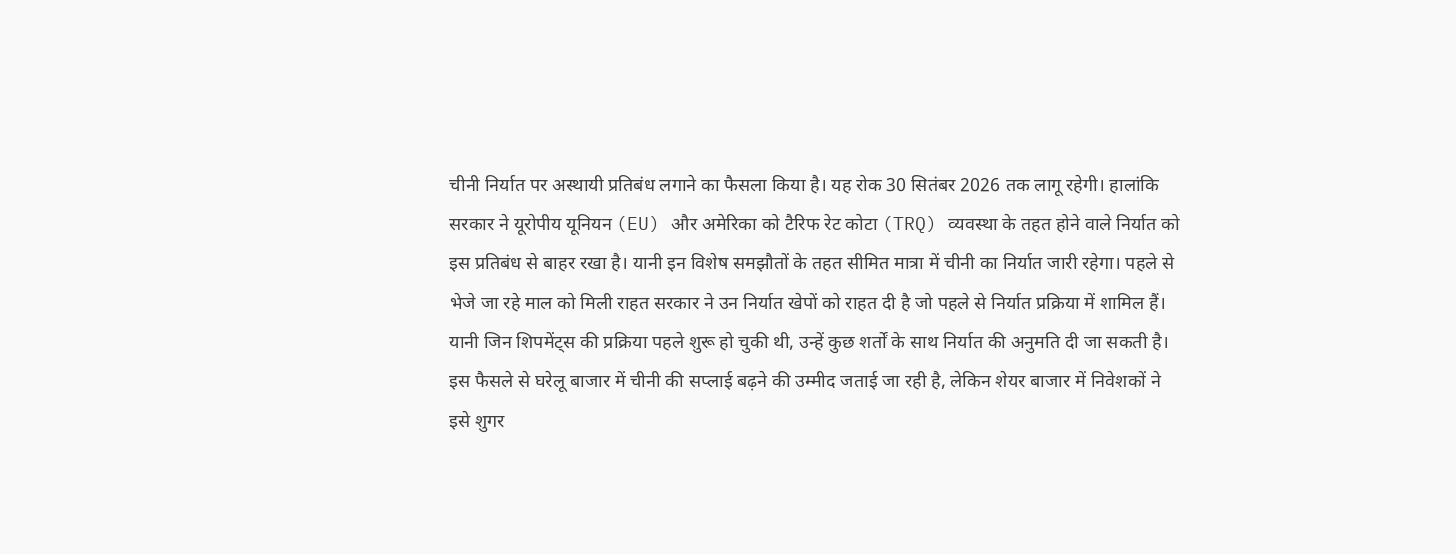चीनी निर्यात पर अस्थायी प्रतिबंध लगाने का फैसला किया है। यह रोक 30 सितंबर 2026 तक लागू रहेगी। हालांकि सरकार ने यूरोपीय यूनियन (EU) और अमेरिका को टैरिफ रेट कोटा (TRQ) व्यवस्था के तहत होने वाले निर्यात को इस प्रतिबंध से बाहर रखा है। यानी इन विशेष समझौतों के तहत सीमित मात्रा में चीनी का निर्यात जारी रहेगा। पहले से भेजे जा रहे माल को मिली राहत सरकार ने उन निर्यात खेपों को राहत दी है जो पहले से निर्यात प्रक्रिया में शामिल हैं। यानी जिन शिपमेंट्स की प्रक्रिया पहले शुरू हो चुकी थी, उन्हें कुछ शर्तों के साथ निर्यात की अनुमति दी जा सकती है। इस फैसले से घरेलू बाजार में चीनी की सप्लाई बढ़ने की उम्मीद जताई जा रही है, लेकिन शेयर बाजार में निवेशकों ने इसे शुगर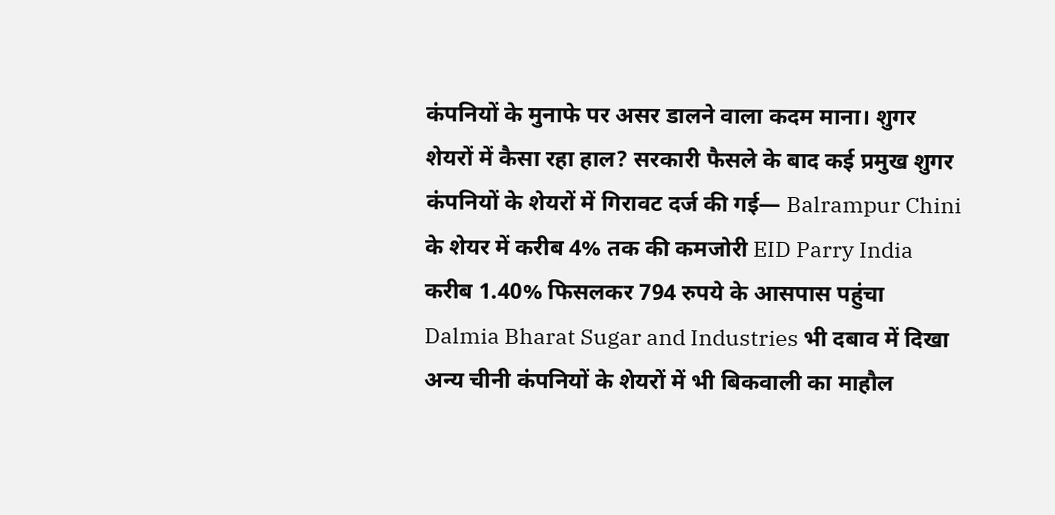कंपनियों के मुनाफे पर असर डालने वाला कदम माना। शुगर शेयरों में कैसा रहा हाल? सरकारी फैसले के बाद कई प्रमुख शुगर कंपनियों के शेयरों में गिरावट दर्ज की गई— Balrampur Chini के शेयर में करीब 4% तक की कमजोरी EID Parry India करीब 1.40% फिसलकर 794 रुपये के आसपास पहुंचा Dalmia Bharat Sugar and Industries भी दबाव में दिखा अन्य चीनी कंपनियों के शेयरों में भी बिकवाली का माहौल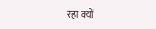रहा क्यों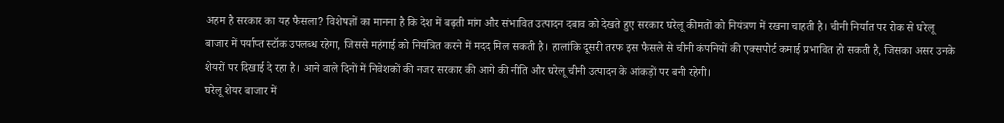अहम है सरकार का यह फैसला? विशेषज्ञों का मानना है कि देश में बढ़ती मांग और संभावित उत्पादन दबाव को देखते हुए सरकार घरेलू कीमतों को नियंत्रण में रखना चाहती है। चीनी निर्यात पर रोक से घरेलू बाजार में पर्याप्त स्टॉक उपलब्ध रहेगा, जिससे महंगाई को नियंत्रित करने में मदद मिल सकती है। हालांकि दूसरी तरफ इस फैसले से चीनी कंपनियों की एक्सपोर्ट कमाई प्रभावित हो सकती है, जिसका असर उनके शेयरों पर दिखाई दे रहा है। आने वाले दिनों में निवेशकों की नजर सरकार की आगे की नीति और घरेलू चीनी उत्पादन के आंकड़ों पर बनी रहेगी।
घरेलू शेयर बाजार में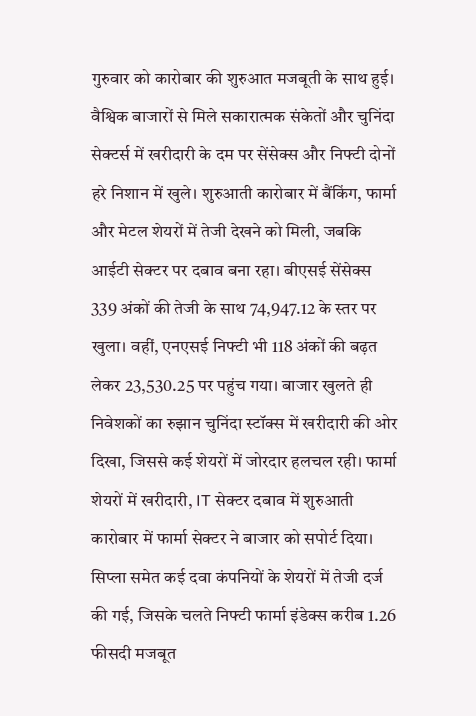गुरुवार को कारोबार की शुरुआत मजबूती के साथ हुई। वैश्विक बाजारों से मिले सकारात्मक संकेतों और चुनिंदा सेक्टर्स में खरीदारी के दम पर सेंसेक्स और निफ्टी दोनों हरे निशान में खुले। शुरुआती कारोबार में बैंकिंग, फार्मा और मेटल शेयरों में तेजी देखने को मिली, जबकि आईटी सेक्टर पर दबाव बना रहा। बीएसई सेंसेक्स 339 अंकों की तेजी के साथ 74,947.12 के स्तर पर खुला। वहीं, एनएसई निफ्टी भी 118 अंकों की बढ़त लेकर 23,530.25 पर पहुंच गया। बाजार खुलते ही निवेशकों का रुझान चुनिंदा स्टॉक्स में खरीदारी की ओर दिखा, जिससे कई शेयरों में जोरदार हलचल रही। फार्मा शेयरों में खरीदारी, IT सेक्टर दबाव में शुरुआती कारोबार में फार्मा सेक्टर ने बाजार को सपोर्ट दिया। सिप्ला समेत कई दवा कंपनियों के शेयरों में तेजी दर्ज की गई, जिसके चलते निफ्टी फार्मा इंडेक्स करीब 1.26 फीसदी मजबूत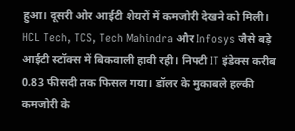हुआ। दूसरी ओर आईटी शेयरों में कमजोरी देखने को मिली। HCL Tech, TCS, Tech Mahindra और Infosys जैसे बड़े आईटी स्टॉक्स में बिकवाली हावी रही। निफ्टी IT इंडेक्स करीब 0.83 फीसदी तक फिसल गया। डॉलर के मुकाबले हल्की कमजोरी के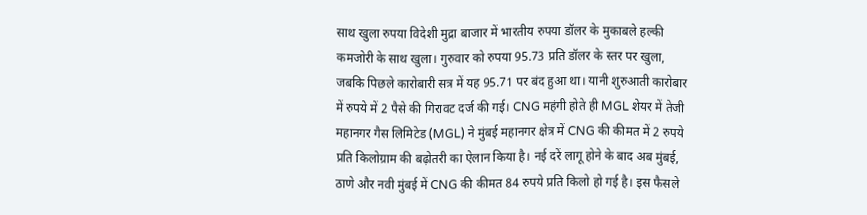साथ खुला रुपया विदेशी मुद्रा बाजार में भारतीय रुपया डॉलर के मुकाबले हल्की कमजोरी के साथ खुला। गुरुवार को रुपया 95.73 प्रति डॉलर के स्तर पर खुला, जबकि पिछले कारोबारी सत्र में यह 95.71 पर बंद हुआ था। यानी शुरुआती कारोबार में रुपये में 2 पैसे की गिरावट दर्ज की गई। CNG महंगी होते ही MGL शेयर में तेजी महानगर गैस लिमिटेड (MGL) ने मुंबई महानगर क्षेत्र में CNG की कीमत में 2 रुपये प्रति किलोग्राम की बढ़ोतरी का ऐलान किया है। नई दरें लागू होने के बाद अब मुंबई, ठाणे और नवी मुंबई में CNG की कीमत 84 रुपये प्रति किलो हो गई है। इस फैसले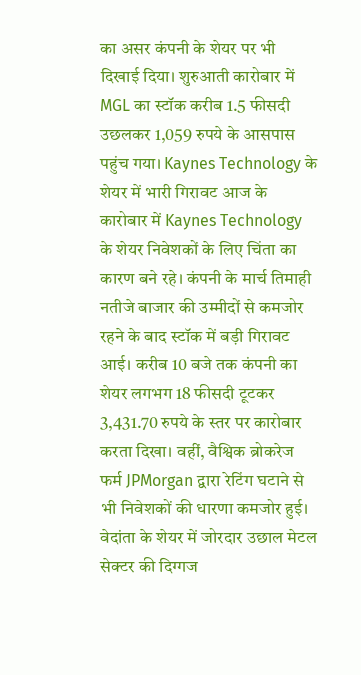का असर कंपनी के शेयर पर भी दिखाई दिया। शुरुआती कारोबार में MGL का स्टॉक करीब 1.5 फीसदी उछलकर 1,059 रुपये के आसपास पहुंच गया। Kaynes Technology के शेयर में भारी गिरावट आज के कारोबार में Kaynes Technology के शेयर निवेशकों के लिए चिंता का कारण बने रहे। कंपनी के मार्च तिमाही नतीजे बाजार की उम्मीदों से कमजोर रहने के बाद स्टॉक में बड़ी गिरावट आई। करीब 10 बजे तक कंपनी का शेयर लगभग 18 फीसदी टूटकर 3,431.70 रुपये के स्तर पर कारोबार करता दिखा। वहीं, वैश्विक ब्रोकरेज फर्म JPMorgan द्वारा रेटिंग घटाने से भी निवेशकों की धारणा कमजोर हुई। वेदांता के शेयर में जोरदार उछाल मेटल सेक्टर की दिग्गज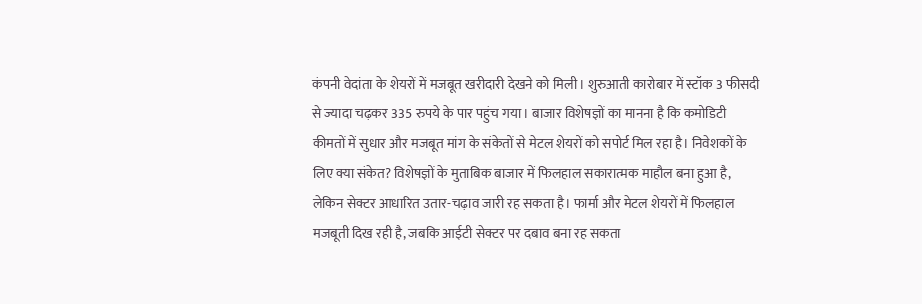कंपनी वेदांता के शेयरों में मजबूत खरीदारी देखने को मिली। शुरुआती कारोबार में स्टॉक 3 फीसदी से ज्यादा चढ़कर 335 रुपये के पार पहुंच गया। बाजार विशेषज्ञों का मानना है कि कमोडिटी कीमतों में सुधार और मजबूत मांग के संकेतों से मेटल शेयरों को सपोर्ट मिल रहा है। निवेशकों के लिए क्या संकेत? विशेषज्ञों के मुताबिक बाजार में फिलहाल सकारात्मक माहौल बना हुआ है, लेकिन सेक्टर आधारित उतार-चढ़ाव जारी रह सकता है। फार्मा और मेटल शेयरों में फिलहाल मजबूती दिख रही है, जबकि आईटी सेक्टर पर दबाव बना रह सकता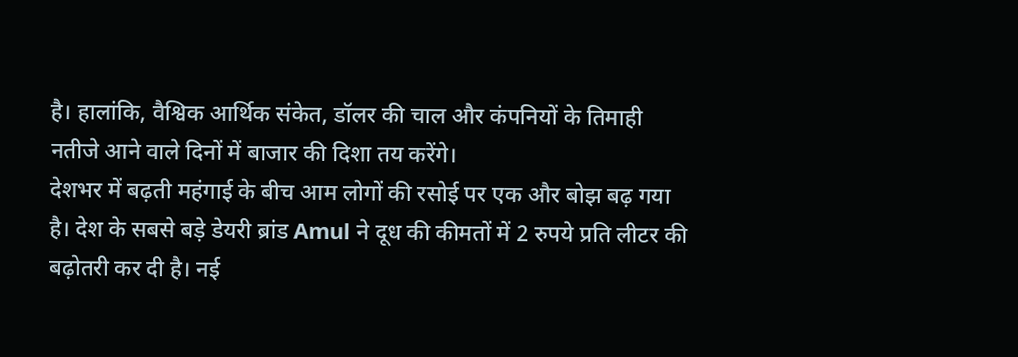है। हालांकि, वैश्विक आर्थिक संकेत, डॉलर की चाल और कंपनियों के तिमाही नतीजे आने वाले दिनों में बाजार की दिशा तय करेंगे।
देशभर में बढ़ती महंगाई के बीच आम लोगों की रसोई पर एक और बोझ बढ़ गया है। देश के सबसे बड़े डेयरी ब्रांड Amul ने दूध की कीमतों में 2 रुपये प्रति लीटर की बढ़ोतरी कर दी है। नई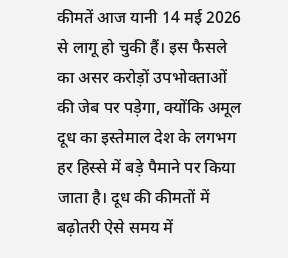कीमतें आज यानी 14 मई 2026 से लागू हो चुकी हैं। इस फैसले का असर करोड़ों उपभोक्ताओं की जेब पर पड़ेगा, क्योंकि अमूल दूध का इस्तेमाल देश के लगभग हर हिस्से में बड़े पैमाने पर किया जाता है। दूध की कीमतों में बढ़ोतरी ऐसे समय में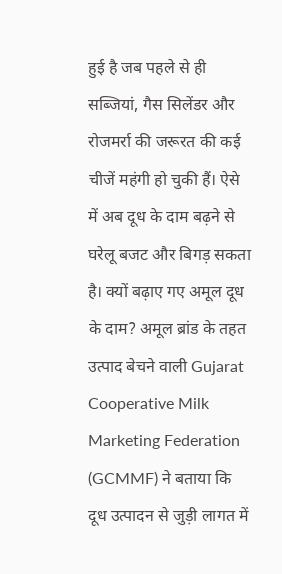हुई है जब पहले से ही सब्जियां, गैस सिलेंडर और रोजमर्रा की जरूरत की कई चीजें महंगी हो चुकी हैं। ऐसे में अब दूध के दाम बढ़ने से घरेलू बजट और बिगड़ सकता है। क्यों बढ़ाए गए अमूल दूध के दाम? अमूल ब्रांड के तहत उत्पाद बेचने वाली Gujarat Cooperative Milk Marketing Federation (GCMMF) ने बताया कि दूध उत्पादन से जुड़ी लागत में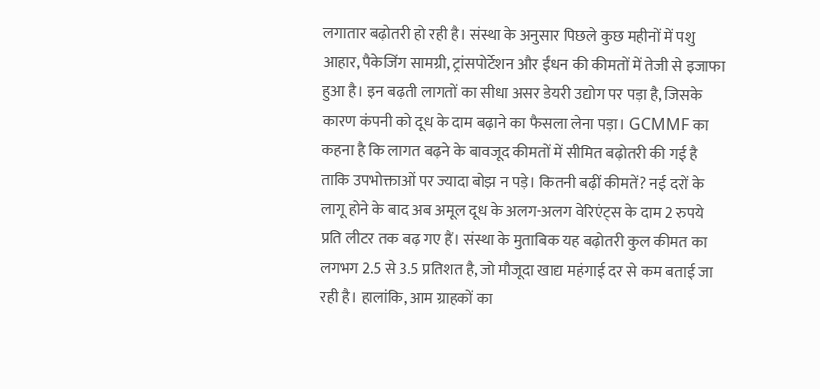लगातार बढ़ोतरी हो रही है। संस्था के अनुसार पिछले कुछ महीनों में पशु आहार, पैकेजिंग सामग्री, ट्रांसपोर्टेशन और ईंधन की कीमतों में तेजी से इजाफा हुआ है। इन बढ़ती लागतों का सीधा असर डेयरी उद्योग पर पड़ा है, जिसके कारण कंपनी को दूध के दाम बढ़ाने का फैसला लेना पड़ा। GCMMF का कहना है कि लागत बढ़ने के बावजूद कीमतों में सीमित बढ़ोतरी की गई है ताकि उपभोक्ताओं पर ज्यादा बोझ न पड़े। कितनी बढ़ीं कीमतें? नई दरों के लागू होने के बाद अब अमूल दूध के अलग-अलग वेरिएंट्स के दाम 2 रुपये प्रति लीटर तक बढ़ गए हैं। संस्था के मुताबिक यह बढ़ोतरी कुल कीमत का लगभग 2.5 से 3.5 प्रतिशत है, जो मौजूदा खाद्य महंगाई दर से कम बताई जा रही है। हालांकि, आम ग्राहकों का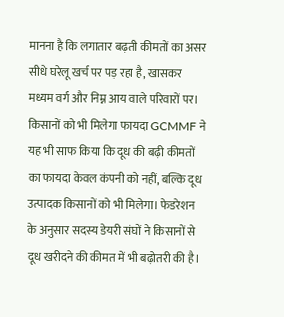मानना है कि लगातार बढ़ती कीमतों का असर सीधे घरेलू खर्च पर पड़ रहा है, खासकर मध्यम वर्ग और निम्न आय वाले परिवारों पर। किसानों को भी मिलेगा फायदा GCMMF ने यह भी साफ किया कि दूध की बढ़ी कीमतों का फायदा केवल कंपनी को नहीं, बल्कि दूध उत्पादक किसानों को भी मिलेगा। फेडरेशन के अनुसार सदस्य डेयरी संघों ने किसानों से दूध खरीदने की कीमत में भी बढ़ोतरी की है।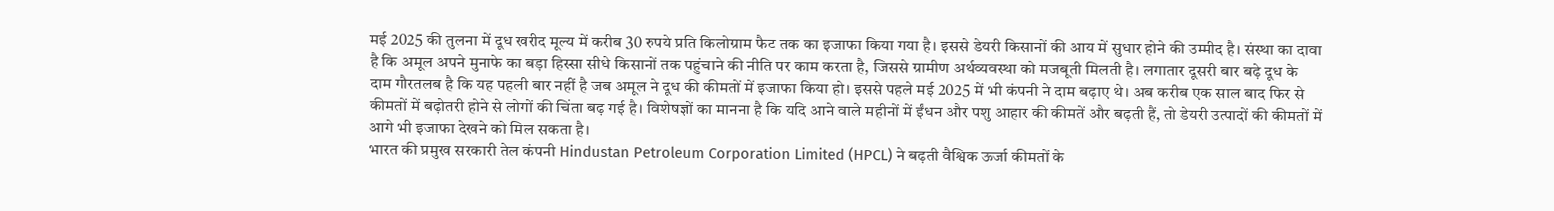मई 2025 की तुलना में दूध खरीद मूल्य में करीब 30 रुपये प्रति किलोग्राम फैट तक का इजाफा किया गया है। इससे डेयरी किसानों की आय में सुधार होने की उम्मीद है। संस्था का दावा है कि अमूल अपने मुनाफे का बड़ा हिस्सा सीधे किसानों तक पहुंचाने की नीति पर काम करता है, जिससे ग्रामीण अर्थव्यवस्था को मजबूती मिलती है। लगातार दूसरी बार बढ़े दूध के दाम गौरतलब है कि यह पहली बार नहीं है जब अमूल ने दूध की कीमतों में इजाफा किया हो। इससे पहले मई 2025 में भी कंपनी ने दाम बढ़ाए थे। अब करीब एक साल बाद फिर से कीमतों में बढ़ोतरी होने से लोगों की चिंता बढ़ गई है। विशेषज्ञों का मानना है कि यदि आने वाले महीनों में ईंधन और पशु आहार की कीमतें और बढ़ती हैं, तो डेयरी उत्पादों की कीमतों में आगे भी इजाफा देखने को मिल सकता है।
भारत की प्रमुख सरकारी तेल कंपनी Hindustan Petroleum Corporation Limited (HPCL) ने बढ़ती वैश्विक ऊर्जा कीमतों के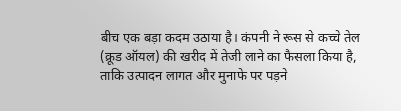बीच एक बड़ा कदम उठाया है। कंपनी ने रूस से कच्चे तेल (क्रूड ऑयल) की खरीद में तेजी लाने का फैसला किया है, ताकि उत्पादन लागत और मुनाफे पर पड़ने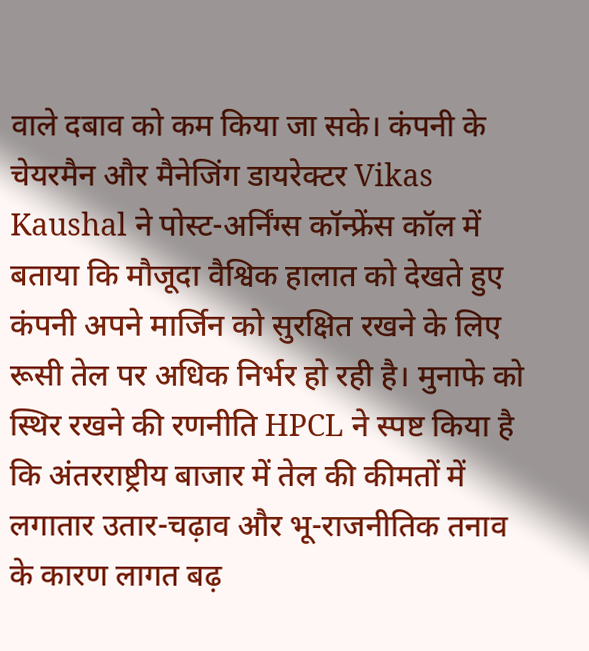वाले दबाव को कम किया जा सके। कंपनी के चेयरमैन और मैनेजिंग डायरेक्टर Vikas Kaushal ने पोस्ट-अर्निंग्स कॉन्फ्रेंस कॉल में बताया कि मौजूदा वैश्विक हालात को देखते हुए कंपनी अपने मार्जिन को सुरक्षित रखने के लिए रूसी तेल पर अधिक निर्भर हो रही है। मुनाफे को स्थिर रखने की रणनीति HPCL ने स्पष्ट किया है कि अंतरराष्ट्रीय बाजार में तेल की कीमतों में लगातार उतार-चढ़ाव और भू-राजनीतिक तनाव के कारण लागत बढ़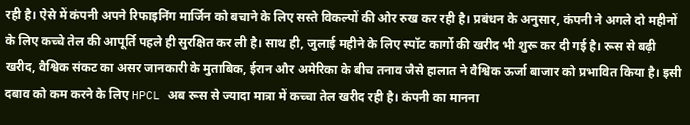रही है। ऐसे में कंपनी अपने रिफाइनिंग मार्जिन को बचाने के लिए सस्ते विकल्पों की ओर रुख कर रही है। प्रबंधन के अनुसार, कंपनी ने अगले दो महीनों के लिए कच्चे तेल की आपूर्ति पहले ही सुरक्षित कर ली है। साथ ही, जुलाई महीने के लिए स्पॉट कार्गो की खरीद भी शुरू कर दी गई है। रूस से बढ़ी खरीद, वैश्विक संकट का असर जानकारी के मुताबिक, ईरान और अमेरिका के बीच तनाव जैसे हालात ने वैश्विक ऊर्जा बाजार को प्रभावित किया है। इसी दबाव को कम करने के लिए HPCL अब रूस से ज्यादा मात्रा में कच्चा तेल खरीद रही है। कंपनी का मानना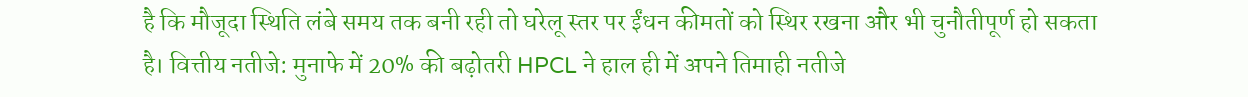है कि मौजूदा स्थिति लंबे समय तक बनी रही तो घरेलू स्तर पर ईंधन कीमतों को स्थिर रखना और भी चुनौतीपूर्ण हो सकता है। वित्तीय नतीजे: मुनाफे में 20% की बढ़ोतरी HPCL ने हाल ही में अपने तिमाही नतीजे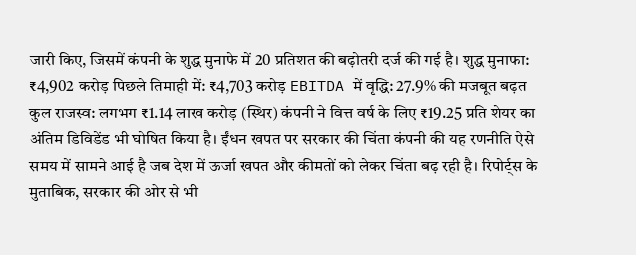जारी किए, जिसमें कंपनी के शुद्ध मुनाफे में 20 प्रतिशत की बढ़ोतरी दर्ज की गई है। शुद्ध मुनाफा: ₹4,902 करोड़ पिछले तिमाही में: ₹4,703 करोड़ EBITDA में वृद्धि: 27.9% की मजबूत बढ़त कुल राजस्व: लगभग ₹1.14 लाख करोड़ (स्थिर) कंपनी ने वित्त वर्ष के लिए ₹19.25 प्रति शेयर का अंतिम डिविडेंड भी घोषित किया है। ईंधन खपत पर सरकार की चिंता कंपनी की यह रणनीति ऐसे समय में सामने आई है जब देश में ऊर्जा खपत और कीमतों को लेकर चिंता बढ़ रही है। रिपोर्ट्स के मुताबिक, सरकार की ओर से भी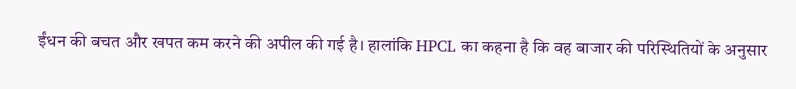ईंधन की बचत और खपत कम करने की अपील की गई है। हालांकि HPCL का कहना है कि वह बाजार की परिस्थितियों के अनुसार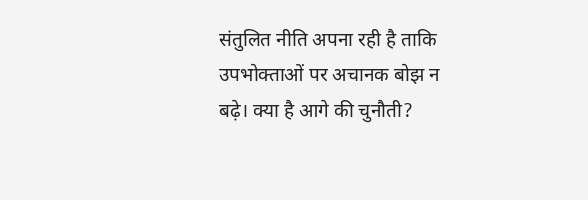संतुलित नीति अपना रही है ताकि उपभोक्ताओं पर अचानक बोझ न बढ़े। क्या है आगे की चुनौती?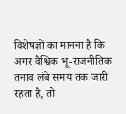विशेषज्ञों का मानना है कि अगर वैश्विक भू-राजनीतिक तनाव लंबे समय तक जारी रहता है, तो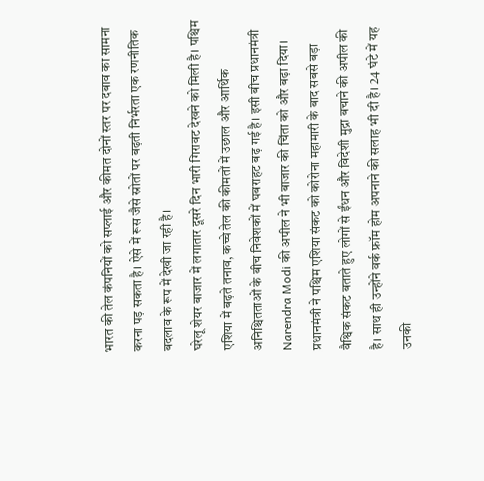भारत की तेल कंपनियों को सप्लाई और कीमत दोनों स्तर पर दबाव का सामना करना पड़ सकता है। ऐसे में रूस जैसे स्रोतों पर बढ़ती निर्भरता एक रणनीतिक बदलाव के रूप में देखी जा रही है।
घरेलू शेयर बाजार में लगातार दूसरे दिन भारी गिरावट देखने को मिली है। पश्चिम एशिया में बढ़ते तनाव, कच्चे तेल की कीमतों में उछाल और आर्थिक अनिश्चितताओं के बीच निवेशकों में घबराहट बढ़ गई है। इसी बीच प्रधानमंत्री Narendra Modi की अपील ने भी बाजार की चिंता को और बढ़ा दिया। प्रधानमंत्री ने पश्चिम एशिया संकट को कोरोना महामारी के बाद सबसे बड़ा वैश्विक संकट बताते हुए लोगों से ईंधन और विदेशी मुद्रा बचाने की अपील की है। साथ ही उन्होंने वर्क फ्रॉम होम अपनाने की सलाह भी दी है। 24 घंटे में यह उनकी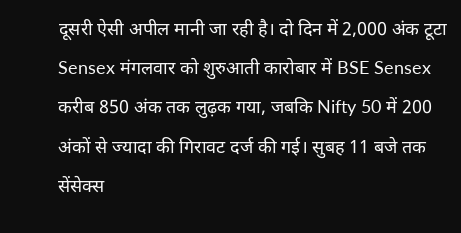दूसरी ऐसी अपील मानी जा रही है। दो दिन में 2,000 अंक टूटा Sensex मंगलवार को शुरुआती कारोबार में BSE Sensex करीब 850 अंक तक लुढ़क गया, जबकि Nifty 50 में 200 अंकों से ज्यादा की गिरावट दर्ज की गई। सुबह 11 बजे तक सेंसेक्स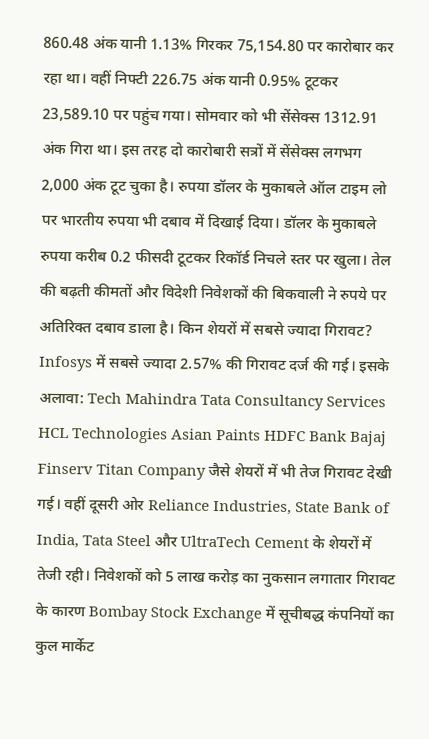860.48 अंक यानी 1.13% गिरकर 75,154.80 पर कारोबार कर रहा था। वहीं निफ्टी 226.75 अंक यानी 0.95% टूटकर 23,589.10 पर पहुंच गया। सोमवार को भी सेंसेक्स 1312.91 अंक गिरा था। इस तरह दो कारोबारी सत्रों में सेंसेक्स लगभग 2,000 अंक टूट चुका है। रुपया डॉलर के मुकाबले ऑल टाइम लो पर भारतीय रुपया भी दबाव में दिखाई दिया। डॉलर के मुकाबले रुपया करीब 0.2 फीसदी टूटकर रिकॉर्ड निचले स्तर पर खुला। तेल की बढ़ती कीमतों और विदेशी निवेशकों की बिकवाली ने रुपये पर अतिरिक्त दबाव डाला है। किन शेयरों में सबसे ज्यादा गिरावट? Infosys में सबसे ज्यादा 2.57% की गिरावट दर्ज की गई। इसके अलावा: Tech Mahindra Tata Consultancy Services HCL Technologies Asian Paints HDFC Bank Bajaj Finserv Titan Company जैसे शेयरों में भी तेज गिरावट देखी गई। वहीं दूसरी ओर Reliance Industries, State Bank of India, Tata Steel और UltraTech Cement के शेयरों में तेजी रही। निवेशकों को 5 लाख करोड़ का नुकसान लगातार गिरावट के कारण Bombay Stock Exchange में सूचीबद्ध कंपनियों का कुल मार्केट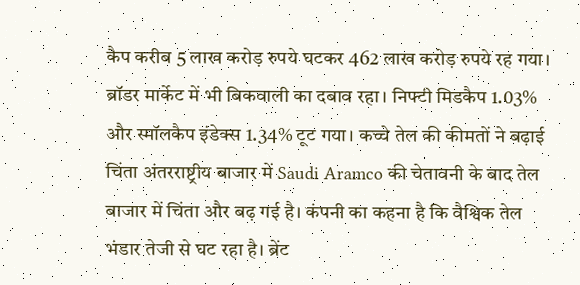कैप करीब 5 लाख करोड़ रुपये घटकर 462 लाख करोड़ रुपये रह गया। ब्रॉडर मार्केट में भी बिकवाली का दबाव रहा। निफ्टी मिडकैप 1.03% और स्मॉलकैप इंडेक्स 1.34% टूट गया। कच्चे तेल की कीमतों ने बढ़ाई चिंता अंतरराष्ट्रीय बाजार में Saudi Aramco की चेतावनी के बाद तेल बाजार में चिंता और बढ़ गई है। कंपनी का कहना है कि वैश्विक तेल भंडार तेजी से घट रहा है। ब्रेंट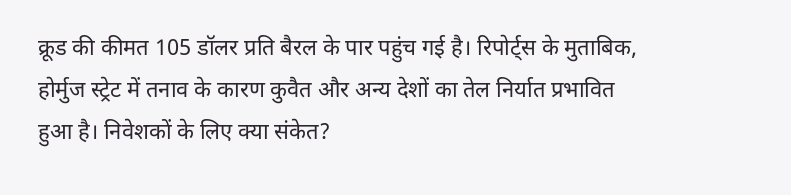क्रूड की कीमत 105 डॉलर प्रति बैरल के पार पहुंच गई है। रिपोर्ट्स के मुताबिक, होर्मुज स्ट्रेट में तनाव के कारण कुवैत और अन्य देशों का तेल निर्यात प्रभावित हुआ है। निवेशकों के लिए क्या संकेत?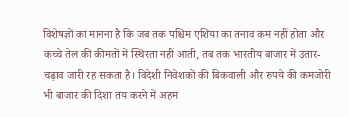विशेषज्ञों का मानना है कि जब तक पश्चिम एशिया का तनाव कम नहीं होता और कच्चे तेल की कीमतों में स्थिरता नहीं आती, तब तक भारतीय बाजार में उतार-चढ़ाव जारी रह सकता है। विदेशी निवेशकों की बिकवाली और रुपये की कमजोरी भी बाजार की दिशा तय करने में अहम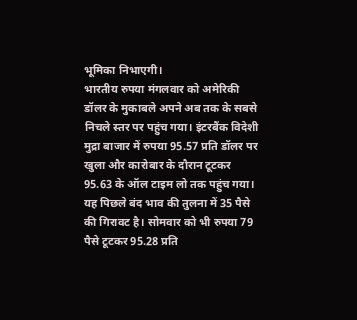भूमिका निभाएगी।
भारतीय रुपया मंगलवार को अमेरिकी डॉलर के मुकाबले अपने अब तक के सबसे निचले स्तर पर पहुंच गया। इंटरबैंक विदेशी मुद्रा बाजार में रुपया 95.57 प्रति डॉलर पर खुला और कारोबार के दौरान टूटकर 95.63 के ऑल टाइम लो तक पहुंच गया। यह पिछले बंद भाव की तुलना में 35 पैसे की गिरावट है। सोमवार को भी रुपया 79 पैसे टूटकर 95.28 प्रति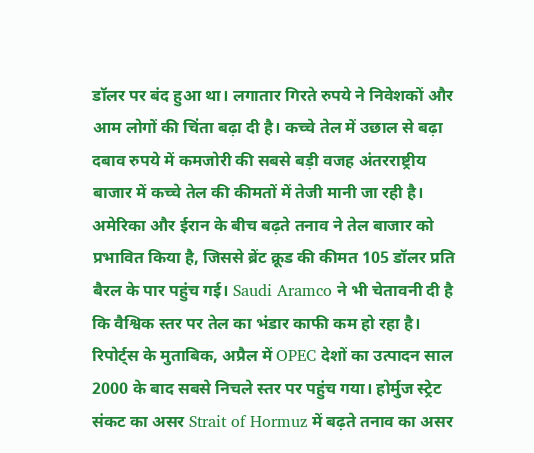डॉलर पर बंद हुआ था। लगातार गिरते रुपये ने निवेशकों और आम लोगों की चिंता बढ़ा दी है। कच्चे तेल में उछाल से बढ़ा दबाव रुपये में कमजोरी की सबसे बड़ी वजह अंतरराष्ट्रीय बाजार में कच्चे तेल की कीमतों में तेजी मानी जा रही है। अमेरिका और ईरान के बीच बढ़ते तनाव ने तेल बाजार को प्रभावित किया है, जिससे ब्रेंट क्रूड की कीमत 105 डॉलर प्रति बैरल के पार पहुंच गई। Saudi Aramco ने भी चेतावनी दी है कि वैश्विक स्तर पर तेल का भंडार काफी कम हो रहा है। रिपोर्ट्स के मुताबिक, अप्रैल में OPEC देशों का उत्पादन साल 2000 के बाद सबसे निचले स्तर पर पहुंच गया। होर्मुज स्ट्रेट संकट का असर Strait of Hormuz में बढ़ते तनाव का असर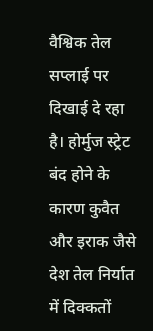वैश्विक तेल सप्लाई पर दिखाई दे रहा है। होर्मुज स्ट्रेट बंद होने के कारण कुवैत और इराक जैसे देश तेल निर्यात में दिक्कतों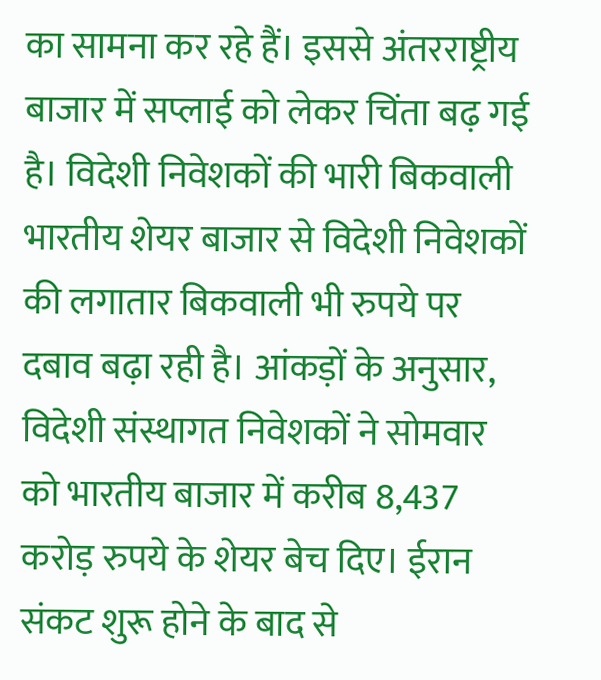का सामना कर रहे हैं। इससे अंतरराष्ट्रीय बाजार में सप्लाई को लेकर चिंता बढ़ गई है। विदेशी निवेशकों की भारी बिकवाली भारतीय शेयर बाजार से विदेशी निवेशकों की लगातार बिकवाली भी रुपये पर दबाव बढ़ा रही है। आंकड़ों के अनुसार, विदेशी संस्थागत निवेशकों ने सोमवार को भारतीय बाजार में करीब 8,437 करोड़ रुपये के शेयर बेच दिए। ईरान संकट शुरू होने के बाद से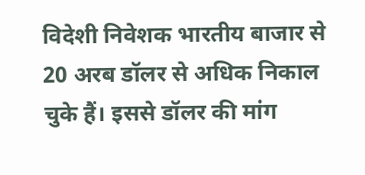विदेशी निवेशक भारतीय बाजार से 20 अरब डॉलर से अधिक निकाल चुके हैं। इससे डॉलर की मांग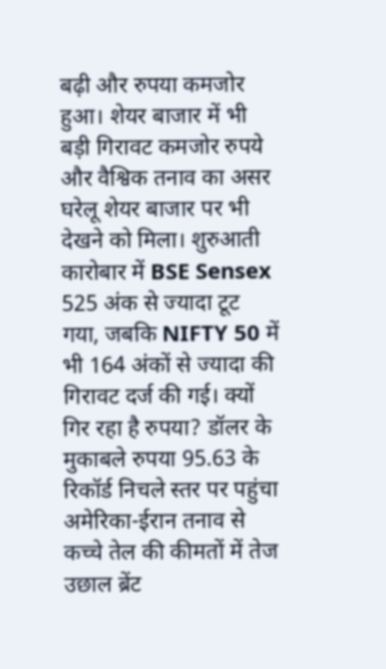बढ़ी और रुपया कमजोर हुआ। शेयर बाजार में भी बड़ी गिरावट कमजोर रुपये और वैश्विक तनाव का असर घरेलू शेयर बाजार पर भी देखने को मिला। शुरुआती कारोबार में BSE Sensex 525 अंक से ज्यादा टूट गया, जबकि NIFTY 50 में भी 164 अंकों से ज्यादा की गिरावट दर्ज की गई। क्यों गिर रहा है रुपया? डॉलर के मुकाबले रुपया 95.63 के रिकॉर्ड निचले स्तर पर पहुंचा अमेरिका-ईरान तनाव से कच्चे तेल की कीमतों में तेज उछाल ब्रेंट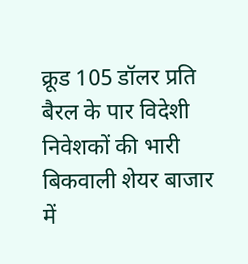क्रूड 105 डॉलर प्रति बैरल के पार विदेशी निवेशकों की भारी बिकवाली शेयर बाजार में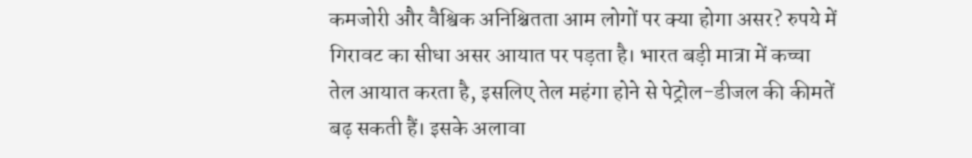कमजोरी और वैश्विक अनिश्चितता आम लोगों पर क्या होगा असर? रुपये में गिरावट का सीधा असर आयात पर पड़ता है। भारत बड़ी मात्रा में कच्चा तेल आयात करता है, इसलिए तेल महंगा होने से पेट्रोल-डीजल की कीमतें बढ़ सकती हैं। इसके अलावा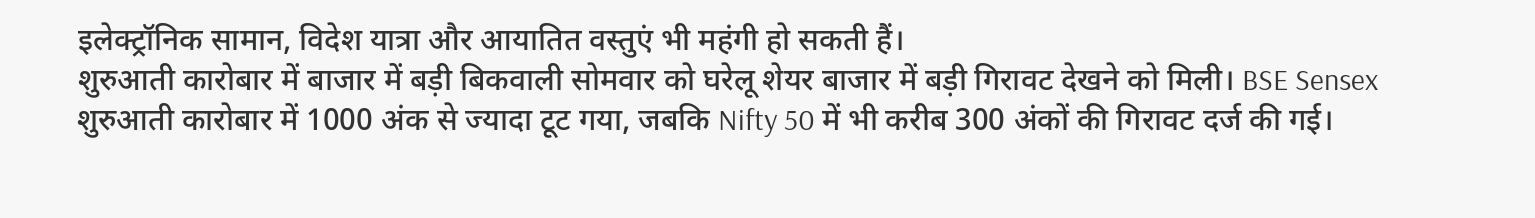इलेक्ट्रॉनिक सामान, विदेश यात्रा और आयातित वस्तुएं भी महंगी हो सकती हैं।
शुरुआती कारोबार में बाजार में बड़ी बिकवाली सोमवार को घरेलू शेयर बाजार में बड़ी गिरावट देखने को मिली। BSE Sensex शुरुआती कारोबार में 1000 अंक से ज्यादा टूट गया, जबकि Nifty 50 में भी करीब 300 अंकों की गिरावट दर्ज की गई।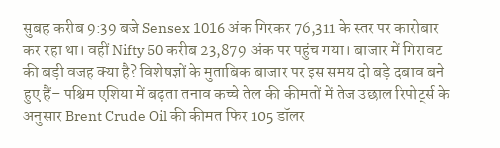सुबह करीब 9:39 बजे Sensex 1016 अंक गिरकर 76,311 के स्तर पर कारोबार कर रहा था। वहीं Nifty 50 करीब 23,879 अंक पर पहुंच गया। बाजार में गिरावट की बड़ी वजह क्या है? विशेषज्ञों के मुताबिक बाजार पर इस समय दो बड़े दबाव बने हुए हैं– पश्चिम एशिया में बढ़ता तनाव कच्चे तेल की कीमतों में तेज उछाल रिपोर्ट्स के अनुसार Brent Crude Oil की कीमत फिर 105 डॉलर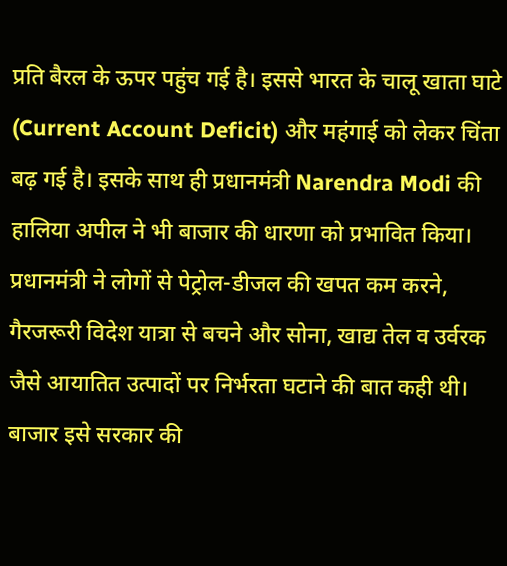प्रति बैरल के ऊपर पहुंच गई है। इससे भारत के चालू खाता घाटे (Current Account Deficit) और महंगाई को लेकर चिंता बढ़ गई है। इसके साथ ही प्रधानमंत्री Narendra Modi की हालिया अपील ने भी बाजार की धारणा को प्रभावित किया। प्रधानमंत्री ने लोगों से पेट्रोल-डीजल की खपत कम करने, गैरजरूरी विदेश यात्रा से बचने और सोना, खाद्य तेल व उर्वरक जैसे आयातित उत्पादों पर निर्भरता घटाने की बात कही थी। बाजार इसे सरकार की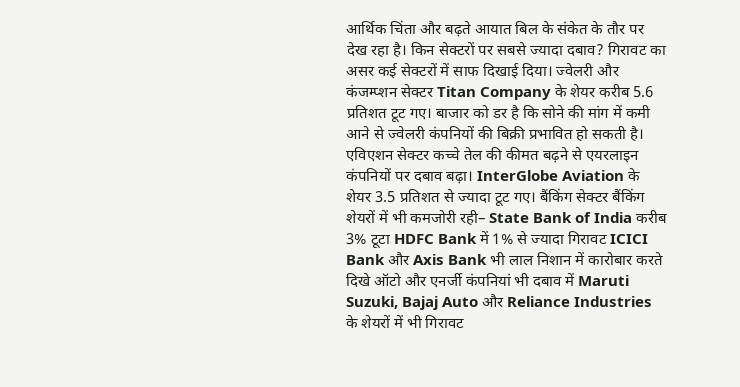आर्थिक चिंता और बढ़ते आयात बिल के संकेत के तौर पर देख रहा है। किन सेक्टरों पर सबसे ज्यादा दबाव? गिरावट का असर कई सेक्टरों में साफ दिखाई दिया। ज्वेलरी और कंजम्प्शन सेक्टर Titan Company के शेयर करीब 5.6 प्रतिशत टूट गए। बाजार को डर है कि सोने की मांग में कमी आने से ज्वेलरी कंपनियों की बिक्री प्रभावित हो सकती है। एविएशन सेक्टर कच्चे तेल की कीमत बढ़ने से एयरलाइन कंपनियों पर दबाव बढ़ा। InterGlobe Aviation के शेयर 3.5 प्रतिशत से ज्यादा टूट गए। बैंकिंग सेक्टर बैंकिंग शेयरों में भी कमजोरी रही– State Bank of India करीब 3% टूटा HDFC Bank में 1% से ज्यादा गिरावट ICICI Bank और Axis Bank भी लाल निशान में कारोबार करते दिखे ऑटो और एनर्जी कंपनियां भी दबाव में Maruti Suzuki, Bajaj Auto और Reliance Industries के शेयरों में भी गिरावट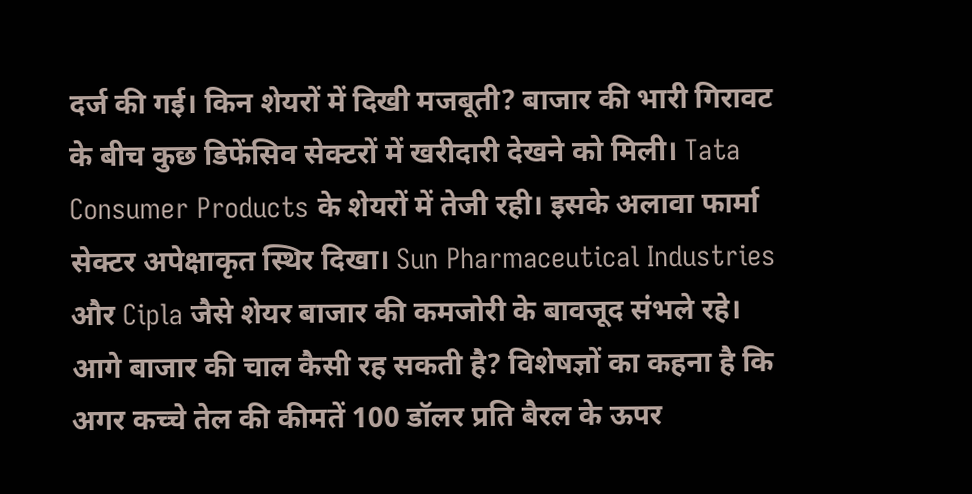दर्ज की गई। किन शेयरों में दिखी मजबूती? बाजार की भारी गिरावट के बीच कुछ डिफेंसिव सेक्टरों में खरीदारी देखने को मिली। Tata Consumer Products के शेयरों में तेजी रही। इसके अलावा फार्मा सेक्टर अपेक्षाकृत स्थिर दिखा। Sun Pharmaceutical Industries और Cipla जैसे शेयर बाजार की कमजोरी के बावजूद संभले रहे। आगे बाजार की चाल कैसी रह सकती है? विशेषज्ञों का कहना है कि अगर कच्चे तेल की कीमतें 100 डॉलर प्रति बैरल के ऊपर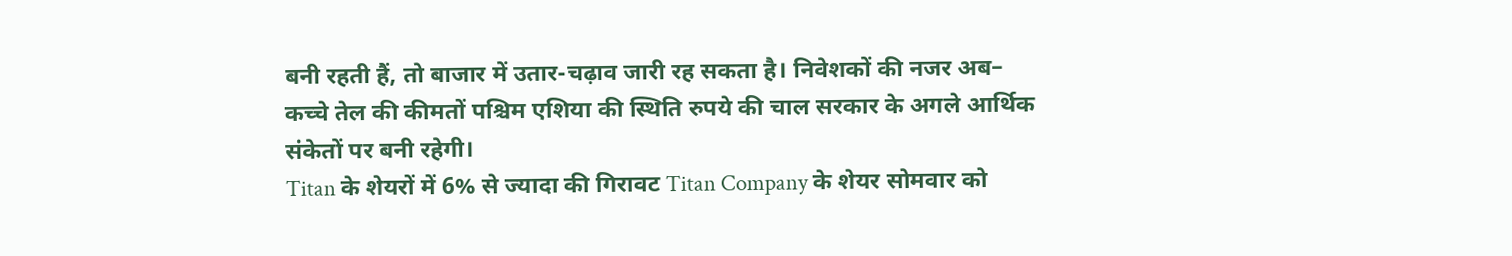बनी रहती हैं, तो बाजार में उतार-चढ़ाव जारी रह सकता है। निवेशकों की नजर अब– कच्चे तेल की कीमतों पश्चिम एशिया की स्थिति रुपये की चाल सरकार के अगले आर्थिक संकेतों पर बनी रहेगी।
Titan के शेयरों में 6% से ज्यादा की गिरावट Titan Company के शेयर सोमवार को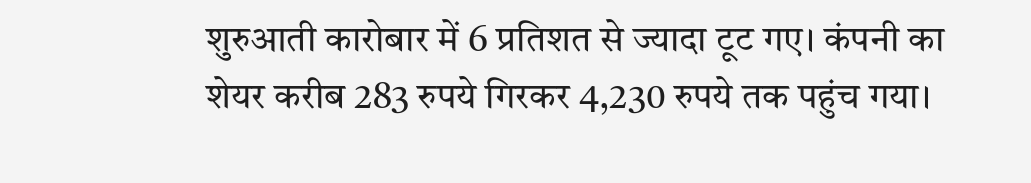शुरुआती कारोबार में 6 प्रतिशत से ज्यादा टूट गए। कंपनी का शेयर करीब 283 रुपये गिरकर 4,230 रुपये तक पहुंच गया।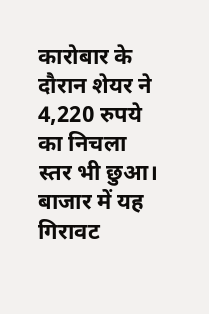कारोबार के दौरान शेयर ने 4,220 रुपये का निचला स्तर भी छुआ। बाजार में यह गिरावट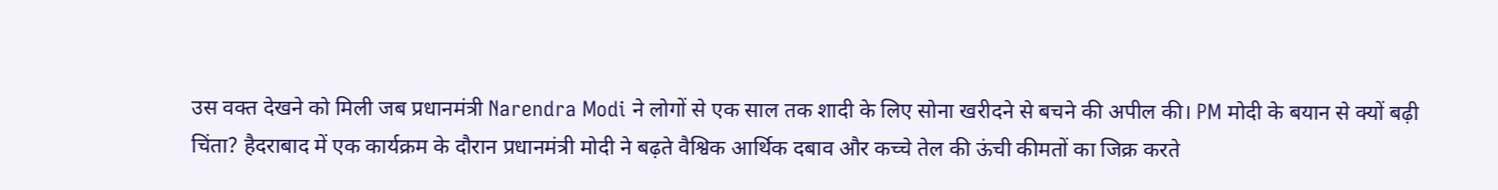उस वक्त देखने को मिली जब प्रधानमंत्री Narendra Modi ने लोगों से एक साल तक शादी के लिए सोना खरीदने से बचने की अपील की। PM मोदी के बयान से क्यों बढ़ी चिंता? हैदराबाद में एक कार्यक्रम के दौरान प्रधानमंत्री मोदी ने बढ़ते वैश्विक आर्थिक दबाव और कच्चे तेल की ऊंची कीमतों का जिक्र करते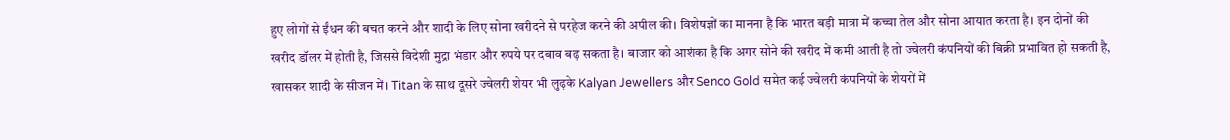हुए लोगों से ईंधन की बचत करने और शादी के लिए सोना खरीदने से परहेज करने की अपील की। विशेषज्ञों का मानना है कि भारत बड़ी मात्रा में कच्चा तेल और सोना आयात करता है। इन दोनों की खरीद डॉलर में होती है, जिससे विदेशी मुद्रा भंडार और रुपये पर दबाव बढ़ सकता है। बाजार को आशंका है कि अगर सोने की खरीद में कमी आती है तो ज्वेलरी कंपनियों की बिक्री प्रभावित हो सकती है, खासकर शादी के सीजन में। Titan के साथ दूसरे ज्वेलरी शेयर भी लुढ़के Kalyan Jewellers और Senco Gold समेत कई ज्वेलरी कंपनियों के शेयरों में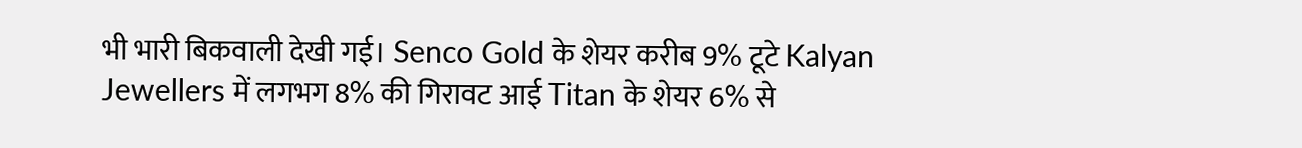भी भारी बिकवाली देखी गई। Senco Gold के शेयर करीब 9% टूटे Kalyan Jewellers में लगभग 8% की गिरावट आई Titan के शेयर 6% से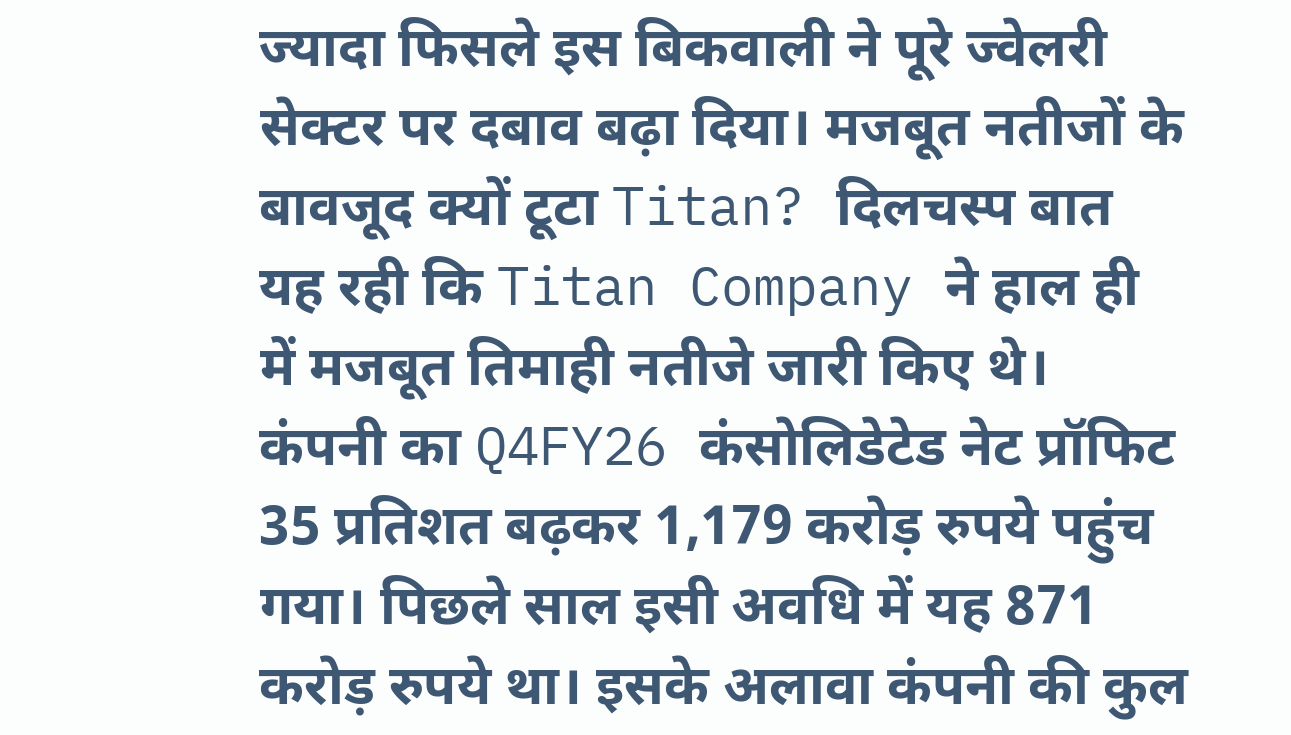ज्यादा फिसले इस बिकवाली ने पूरे ज्वेलरी सेक्टर पर दबाव बढ़ा दिया। मजबूत नतीजों के बावजूद क्यों टूटा Titan? दिलचस्प बात यह रही कि Titan Company ने हाल ही में मजबूत तिमाही नतीजे जारी किए थे। कंपनी का Q4FY26 कंसोलिडेटेड नेट प्रॉफिट 35 प्रतिशत बढ़कर 1,179 करोड़ रुपये पहुंच गया। पिछले साल इसी अवधि में यह 871 करोड़ रुपये था। इसके अलावा कंपनी की कुल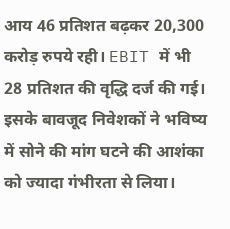आय 46 प्रतिशत बढ़कर 20,300 करोड़ रुपये रही। EBIT में भी 28 प्रतिशत की वृद्धि दर्ज की गई। इसके बावजूद निवेशकों ने भविष्य में सोने की मांग घटने की आशंका को ज्यादा गंभीरता से लिया।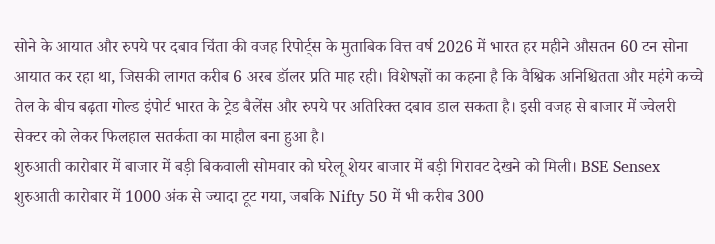सोने के आयात और रुपये पर दबाव चिंता की वजह रिपोर्ट्स के मुताबिक वित्त वर्ष 2026 में भारत हर महीने औसतन 60 टन सोना आयात कर रहा था, जिसकी लागत करीब 6 अरब डॉलर प्रति माह रही। विशेषज्ञों का कहना है कि वैश्विक अनिश्चितता और महंगे कच्चे तेल के बीच बढ़ता गोल्ड इंपोर्ट भारत के ट्रेड बैलेंस और रुपये पर अतिरिक्त दबाव डाल सकता है। इसी वजह से बाजार में ज्वेलरी सेक्टर को लेकर फिलहाल सतर्कता का माहौल बना हुआ है।
शुरुआती कारोबार में बाजार में बड़ी बिकवाली सोमवार को घरेलू शेयर बाजार में बड़ी गिरावट देखने को मिली। BSE Sensex शुरुआती कारोबार में 1000 अंक से ज्यादा टूट गया, जबकि Nifty 50 में भी करीब 300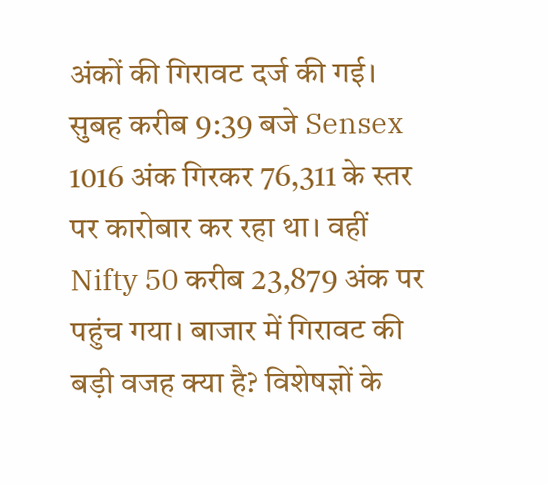अंकों की गिरावट दर्ज की गई। सुबह करीब 9:39 बजे Sensex 1016 अंक गिरकर 76,311 के स्तर पर कारोबार कर रहा था। वहीं Nifty 50 करीब 23,879 अंक पर पहुंच गया। बाजार में गिरावट की बड़ी वजह क्या है? विशेषज्ञों के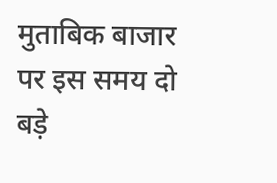मुताबिक बाजार पर इस समय दो बड़े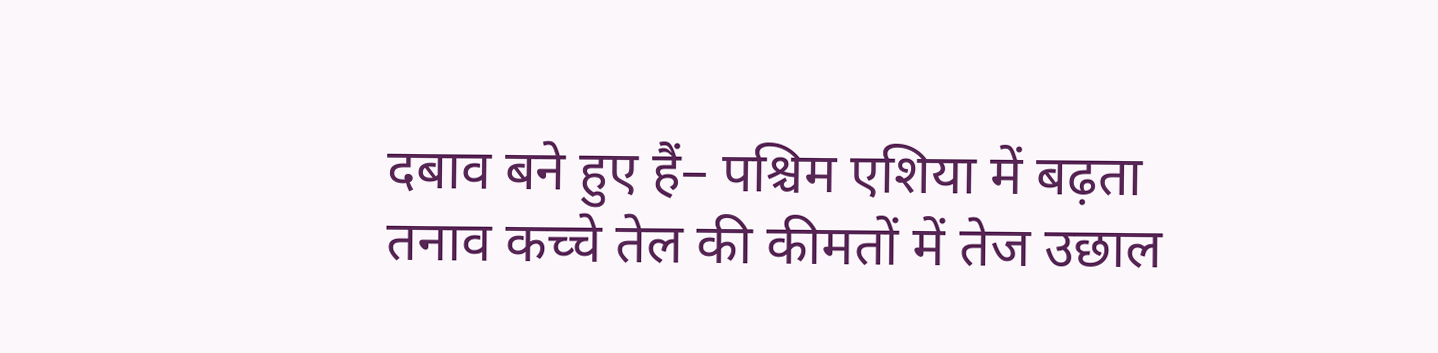दबाव बने हुए हैं– पश्चिम एशिया में बढ़ता तनाव कच्चे तेल की कीमतों में तेज उछाल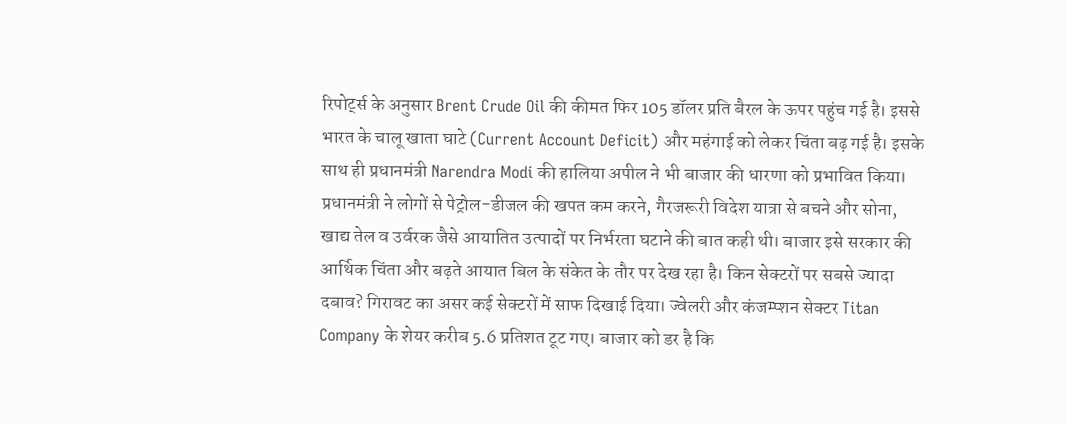रिपोर्ट्स के अनुसार Brent Crude Oil की कीमत फिर 105 डॉलर प्रति बैरल के ऊपर पहुंच गई है। इससे भारत के चालू खाता घाटे (Current Account Deficit) और महंगाई को लेकर चिंता बढ़ गई है। इसके साथ ही प्रधानमंत्री Narendra Modi की हालिया अपील ने भी बाजार की धारणा को प्रभावित किया। प्रधानमंत्री ने लोगों से पेट्रोल-डीजल की खपत कम करने, गैरजरूरी विदेश यात्रा से बचने और सोना, खाद्य तेल व उर्वरक जैसे आयातित उत्पादों पर निर्भरता घटाने की बात कही थी। बाजार इसे सरकार की आर्थिक चिंता और बढ़ते आयात बिल के संकेत के तौर पर देख रहा है। किन सेक्टरों पर सबसे ज्यादा दबाव? गिरावट का असर कई सेक्टरों में साफ दिखाई दिया। ज्वेलरी और कंजम्प्शन सेक्टर Titan Company के शेयर करीब 5.6 प्रतिशत टूट गए। बाजार को डर है कि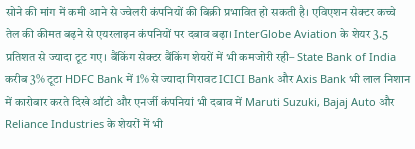सोने की मांग में कमी आने से ज्वेलरी कंपनियों की बिक्री प्रभावित हो सकती है। एविएशन सेक्टर कच्चे तेल की कीमत बढ़ने से एयरलाइन कंपनियों पर दबाव बढ़ा। InterGlobe Aviation के शेयर 3.5 प्रतिशत से ज्यादा टूट गए। बैंकिंग सेक्टर बैंकिंग शेयरों में भी कमजोरी रही– State Bank of India करीब 3% टूटा HDFC Bank में 1% से ज्यादा गिरावट ICICI Bank और Axis Bank भी लाल निशान में कारोबार करते दिखे ऑटो और एनर्जी कंपनियां भी दबाव में Maruti Suzuki, Bajaj Auto और Reliance Industries के शेयरों में भी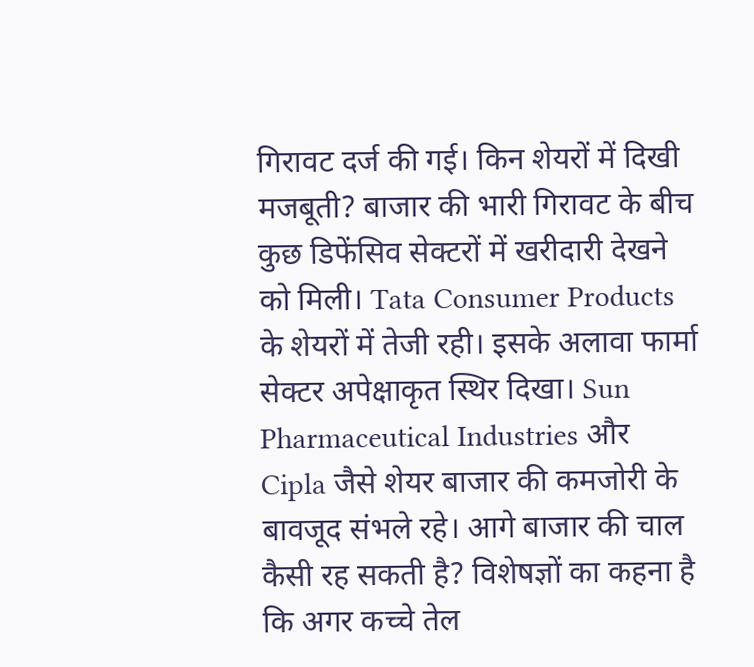गिरावट दर्ज की गई। किन शेयरों में दिखी मजबूती? बाजार की भारी गिरावट के बीच कुछ डिफेंसिव सेक्टरों में खरीदारी देखने को मिली। Tata Consumer Products के शेयरों में तेजी रही। इसके अलावा फार्मा सेक्टर अपेक्षाकृत स्थिर दिखा। Sun Pharmaceutical Industries और Cipla जैसे शेयर बाजार की कमजोरी के बावजूद संभले रहे। आगे बाजार की चाल कैसी रह सकती है? विशेषज्ञों का कहना है कि अगर कच्चे तेल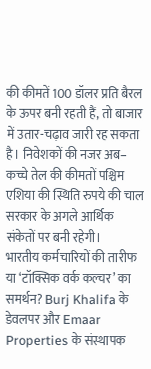की कीमतें 100 डॉलर प्रति बैरल के ऊपर बनी रहती हैं, तो बाजार में उतार-चढ़ाव जारी रह सकता है। निवेशकों की नजर अब– कच्चे तेल की कीमतों पश्चिम एशिया की स्थिति रुपये की चाल सरकार के अगले आर्थिक संकेतों पर बनी रहेगी।
भारतीय कर्मचारियों की तारीफ या ‘टॉक्सिक वर्क कल्चर’ का समर्थन? Burj Khalifa के डेवलपर और Emaar Properties के संस्थापक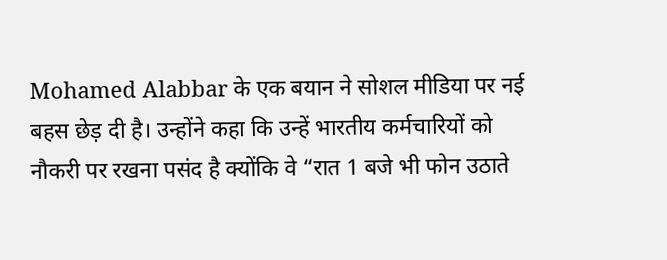Mohamed Alabbar के एक बयान ने सोशल मीडिया पर नई बहस छेड़ दी है। उन्होंने कहा कि उन्हें भारतीय कर्मचारियों को नौकरी पर रखना पसंद है क्योंकि वे “रात 1 बजे भी फोन उठाते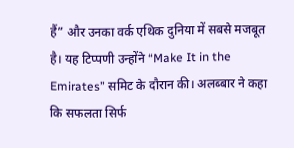हैं” और उनका वर्क एथिक दुनिया में सबसे मजबूत है। यह टिप्पणी उन्होंने “Make It in the Emirates” समिट के दौरान की। अलब्बार ने कहा कि सफलता सिर्फ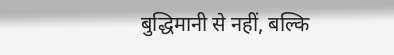बुद्धिमानी से नहीं, बल्कि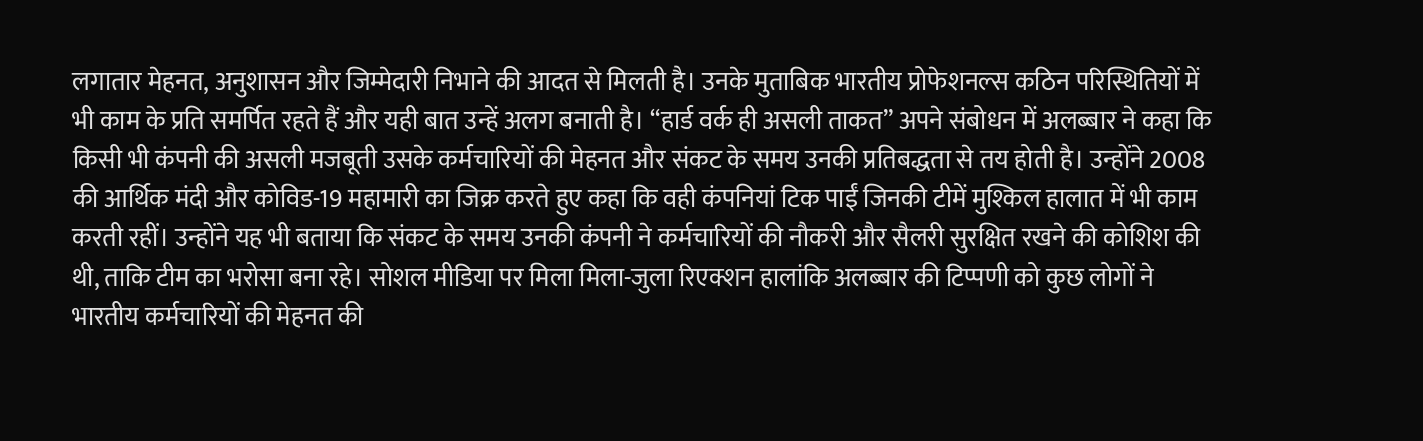लगातार मेहनत, अनुशासन और जिम्मेदारी निभाने की आदत से मिलती है। उनके मुताबिक भारतीय प्रोफेशनल्स कठिन परिस्थितियों में भी काम के प्रति समर्पित रहते हैं और यही बात उन्हें अलग बनाती है। “हार्ड वर्क ही असली ताकत” अपने संबोधन में अलब्बार ने कहा कि किसी भी कंपनी की असली मजबूती उसके कर्मचारियों की मेहनत और संकट के समय उनकी प्रतिबद्धता से तय होती है। उन्होंने 2008 की आर्थिक मंदी और कोविड-19 महामारी का जिक्र करते हुए कहा कि वही कंपनियां टिक पाईं जिनकी टीमें मुश्किल हालात में भी काम करती रहीं। उन्होंने यह भी बताया कि संकट के समय उनकी कंपनी ने कर्मचारियों की नौकरी और सैलरी सुरक्षित रखने की कोशिश की थी, ताकि टीम का भरोसा बना रहे। सोशल मीडिया पर मिला मिला-जुला रिएक्शन हालांकि अलब्बार की टिप्पणी को कुछ लोगों ने भारतीय कर्मचारियों की मेहनत की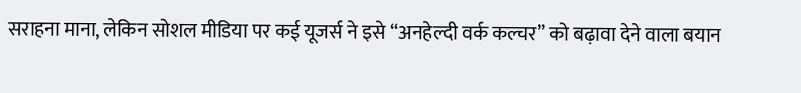सराहना माना, लेकिन सोशल मीडिया पर कई यूजर्स ने इसे “अनहेल्दी वर्क कल्चर” को बढ़ावा देने वाला बयान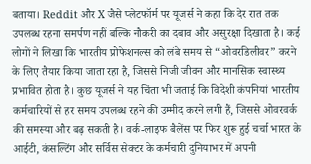बताया। Reddit और X जैसे प्लेटफॉर्म पर यूजर्स ने कहा कि देर रात तक उपलब्ध रहना समर्पण नहीं बल्कि नौकरी का दबाव और असुरक्षा दिखाता है। कई लोगों ने लिखा कि भारतीय प्रोफेशनल्स को लंबे समय से “ओवरडिलीवर” करने के लिए तैयार किया जाता रहा है, जिससे निजी जीवन और मानसिक स्वास्थ्य प्रभावित होता है। कुछ यूजर्स ने यह चिंता भी जताई कि विदेशी कंपनियां भारतीय कर्मचारियों से हर समय उपलब्ध रहने की उम्मीद करने लगी हैं, जिससे ओवरवर्क की समस्या और बढ़ सकती है। वर्क-लाइफ बैलेंस पर फिर शुरू हुई चर्चा भारत के आईटी, कंसल्टिंग और सर्विस सेक्टर के कर्मचारी दुनियाभर में अपनी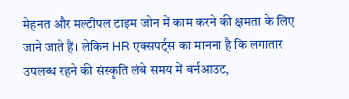मेहनत और मल्टीपल टाइम जोन में काम करने की क्षमता के लिए जाने जाते हैं। लेकिन HR एक्सपर्ट्स का मानना है कि लगातार उपलब्ध रहने की संस्कृति लंबे समय में बर्नआउट,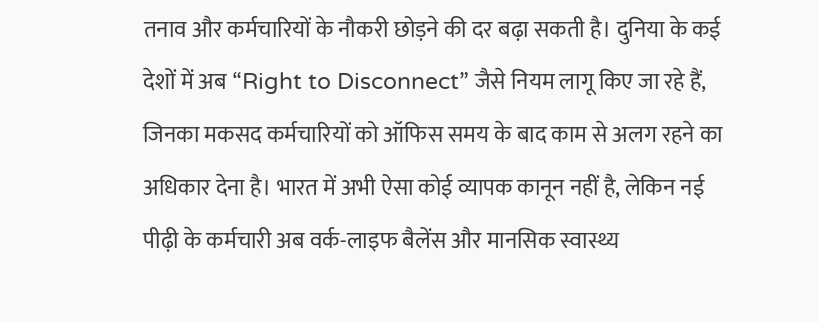तनाव और कर्मचारियों के नौकरी छोड़ने की दर बढ़ा सकती है। दुनिया के कई देशों में अब “Right to Disconnect” जैसे नियम लागू किए जा रहे हैं, जिनका मकसद कर्मचारियों को ऑफिस समय के बाद काम से अलग रहने का अधिकार देना है। भारत में अभी ऐसा कोई व्यापक कानून नहीं है, लेकिन नई पीढ़ी के कर्मचारी अब वर्क-लाइफ बैलेंस और मानसिक स्वास्थ्य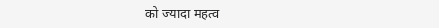को ज्यादा महत्व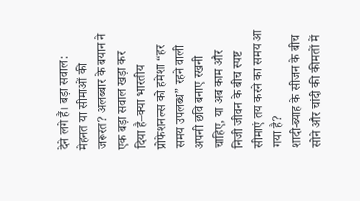देने लगे हैं। बड़ा सवाल: मेहनत या सीमाओं की जरूरत? अलब्बार के बयान ने एक बड़ा सवाल खड़ा कर दिया है–क्या भारतीय प्रोफेशनल्स को हमेशा “हर समय उपलब्ध” रहने वाली अपनी छवि बनाए रखनी चाहिए, या अब काम और निजी जीवन के बीच स्पष्ट सीमाएं तय करने का समय आ गया है?
शादी-ब्याह के सीजन के बीच सोने और चांदी की कीमतों में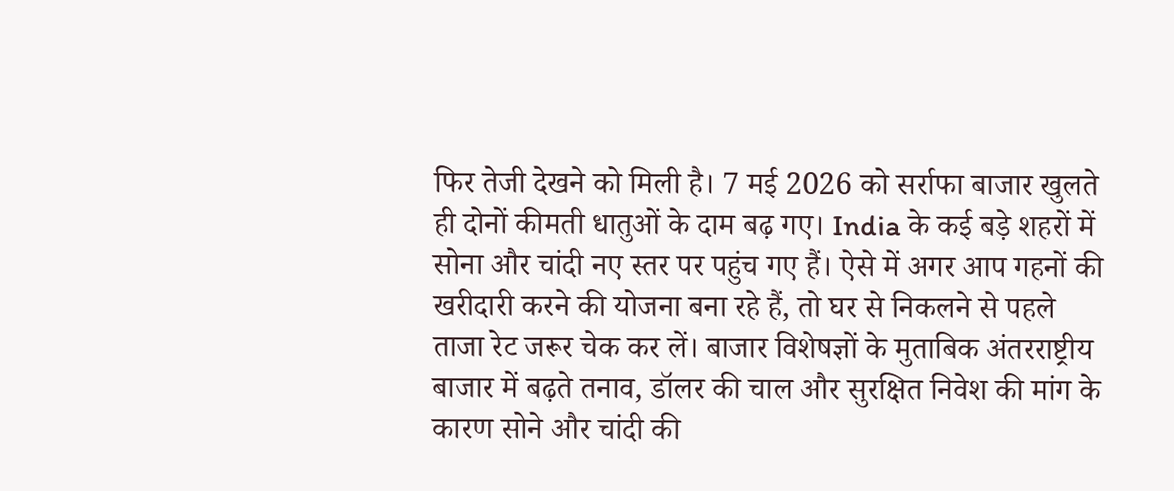फिर तेजी देखने को मिली है। 7 मई 2026 को सर्राफा बाजार खुलते ही दोनों कीमती धातुओं के दाम बढ़ गए। India के कई बड़े शहरों में सोना और चांदी नए स्तर पर पहुंच गए हैं। ऐसे में अगर आप गहनों की खरीदारी करने की योजना बना रहे हैं, तो घर से निकलने से पहले ताजा रेट जरूर चेक कर लें। बाजार विशेषज्ञों के मुताबिक अंतरराष्ट्रीय बाजार में बढ़ते तनाव, डॉलर की चाल और सुरक्षित निवेश की मांग के कारण सोने और चांदी की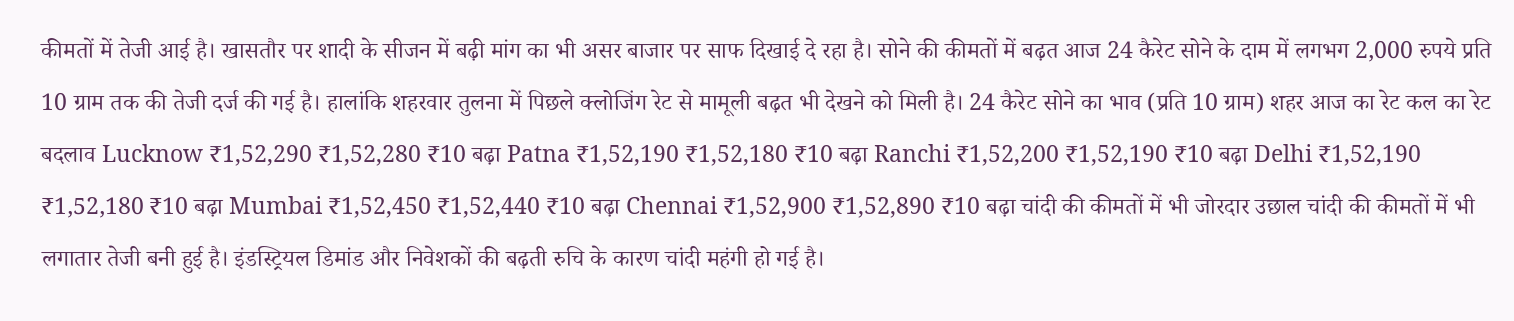कीमतों में तेजी आई है। खासतौर पर शादी के सीजन में बढ़ी मांग का भी असर बाजार पर साफ दिखाई दे रहा है। सोने की कीमतों में बढ़त आज 24 कैरेट सोने के दाम में लगभग 2,000 रुपये प्रति 10 ग्राम तक की तेजी दर्ज की गई है। हालांकि शहरवार तुलना में पिछले क्लोजिंग रेट से मामूली बढ़त भी देखने को मिली है। 24 कैरेट सोने का भाव (प्रति 10 ग्राम) शहर आज का रेट कल का रेट बदलाव Lucknow ₹1,52,290 ₹1,52,280 ₹10 बढ़ा Patna ₹1,52,190 ₹1,52,180 ₹10 बढ़ा Ranchi ₹1,52,200 ₹1,52,190 ₹10 बढ़ा Delhi ₹1,52,190 ₹1,52,180 ₹10 बढ़ा Mumbai ₹1,52,450 ₹1,52,440 ₹10 बढ़ा Chennai ₹1,52,900 ₹1,52,890 ₹10 बढ़ा चांदी की कीमतों में भी जोरदार उछाल चांदी की कीमतों में भी लगातार तेजी बनी हुई है। इंडस्ट्रियल डिमांड और निवेशकों की बढ़ती रुचि के कारण चांदी महंगी हो गई है।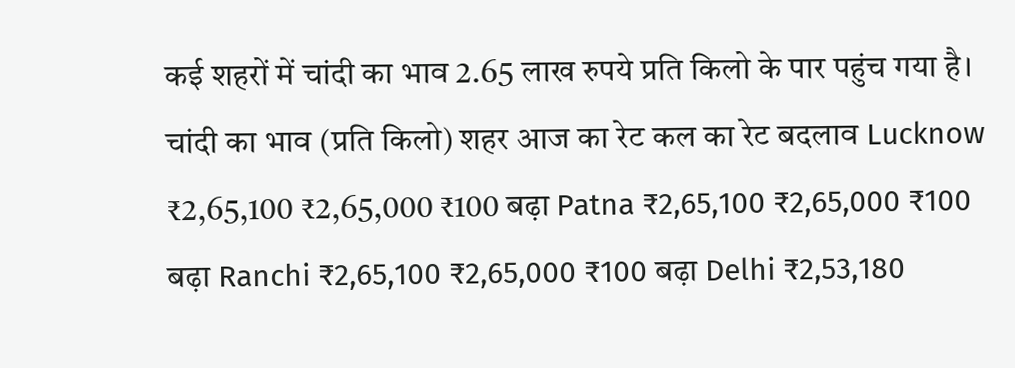कई शहरों में चांदी का भाव 2.65 लाख रुपये प्रति किलो के पार पहुंच गया है। चांदी का भाव (प्रति किलो) शहर आज का रेट कल का रेट बदलाव Lucknow ₹2,65,100 ₹2,65,000 ₹100 बढ़ा Patna ₹2,65,100 ₹2,65,000 ₹100 बढ़ा Ranchi ₹2,65,100 ₹2,65,000 ₹100 बढ़ा Delhi ₹2,53,180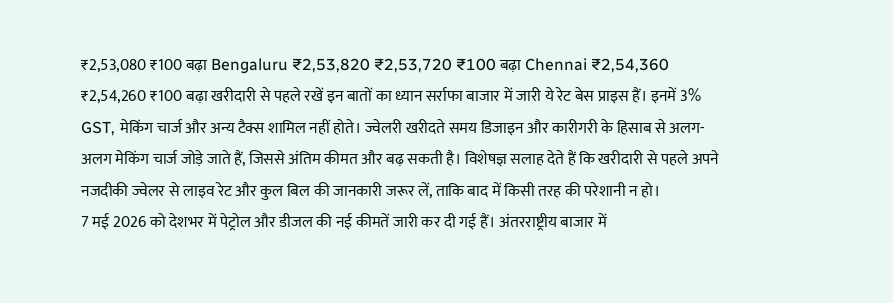₹2,53,080 ₹100 बढ़ा Bengaluru ₹2,53,820 ₹2,53,720 ₹100 बढ़ा Chennai ₹2,54,360 ₹2,54,260 ₹100 बढ़ा खरीदारी से पहले रखें इन बातों का ध्यान सर्राफा बाजार में जारी ये रेट बेस प्राइस हैं। इनमें 3% GST, मेकिंग चार्ज और अन्य टैक्स शामिल नहीं होते। ज्वेलरी खरीदते समय डिजाइन और कारीगरी के हिसाब से अलग-अलग मेकिंग चार्ज जोड़े जाते हैं, जिससे अंतिम कीमत और बढ़ सकती है। विशेषज्ञ सलाह देते हैं कि खरीदारी से पहले अपने नजदीकी ज्वेलर से लाइव रेट और कुल बिल की जानकारी जरूर लें, ताकि बाद में किसी तरह की परेशानी न हो।
7 मई 2026 को देशभर में पेट्रोल और डीजल की नई कीमतें जारी कर दी गई हैं। अंतरराष्ट्रीय बाजार में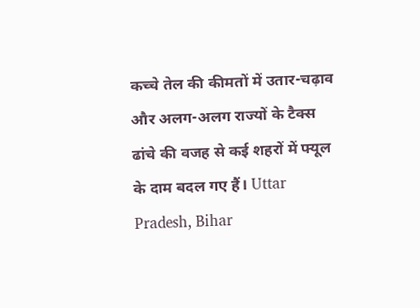कच्चे तेल की कीमतों में उतार-चढ़ाव और अलग-अलग राज्यों के टैक्स ढांचे की वजह से कई शहरों में फ्यूल के दाम बदल गए हैं। Uttar Pradesh, Bihar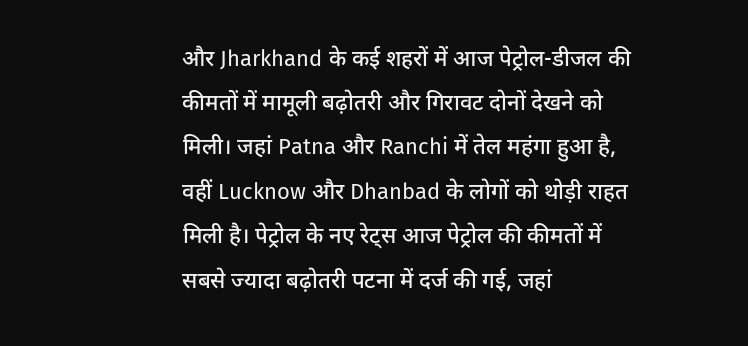और Jharkhand के कई शहरों में आज पेट्रोल-डीजल की कीमतों में मामूली बढ़ोतरी और गिरावट दोनों देखने को मिली। जहां Patna और Ranchi में तेल महंगा हुआ है, वहीं Lucknow और Dhanbad के लोगों को थोड़ी राहत मिली है। पेट्रोल के नए रेट्स आज पेट्रोल की कीमतों में सबसे ज्यादा बढ़ोतरी पटना में दर्ज की गई, जहां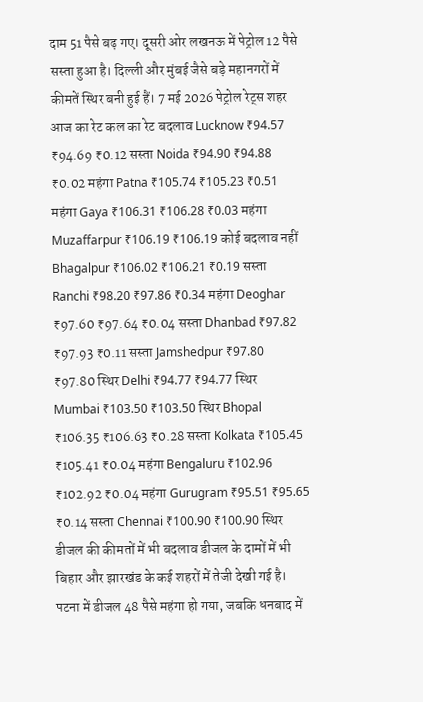दाम 51 पैसे बढ़ गए। दूसरी ओर लखनऊ में पेट्रोल 12 पैसे सस्ता हुआ है। दिल्ली और मुंबई जैसे बड़े महानगरों में कीमतें स्थिर बनी हुई हैं। 7 मई 2026 पेट्रोल रेट्स शहर आज का रेट कल का रेट बदलाव Lucknow ₹94.57 ₹94.69 ₹0.12 सस्ता Noida ₹94.90 ₹94.88 ₹0.02 महंगा Patna ₹105.74 ₹105.23 ₹0.51 महंगा Gaya ₹106.31 ₹106.28 ₹0.03 महंगा Muzaffarpur ₹106.19 ₹106.19 कोई बदलाव नहीं Bhagalpur ₹106.02 ₹106.21 ₹0.19 सस्ता Ranchi ₹98.20 ₹97.86 ₹0.34 महंगा Deoghar ₹97.60 ₹97.64 ₹0.04 सस्ता Dhanbad ₹97.82 ₹97.93 ₹0.11 सस्ता Jamshedpur ₹97.80 ₹97.80 स्थिर Delhi ₹94.77 ₹94.77 स्थिर Mumbai ₹103.50 ₹103.50 स्थिर Bhopal ₹106.35 ₹106.63 ₹0.28 सस्ता Kolkata ₹105.45 ₹105.41 ₹0.04 महंगा Bengaluru ₹102.96 ₹102.92 ₹0.04 महंगा Gurugram ₹95.51 ₹95.65 ₹0.14 सस्ता Chennai ₹100.90 ₹100.90 स्थिर डीजल की कीमतों में भी बदलाव डीजल के दामों में भी बिहार और झारखंड के कई शहरों में तेजी देखी गई है। पटना में डीजल 48 पैसे महंगा हो गया, जबकि धनबाद में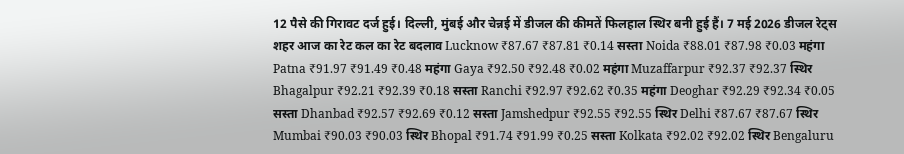12 पैसे की गिरावट दर्ज हुई। दिल्ली, मुंबई और चेन्नई में डीजल की कीमतें फिलहाल स्थिर बनी हुई हैं। 7 मई 2026 डीजल रेट्स शहर आज का रेट कल का रेट बदलाव Lucknow ₹87.67 ₹87.81 ₹0.14 सस्ता Noida ₹88.01 ₹87.98 ₹0.03 महंगा Patna ₹91.97 ₹91.49 ₹0.48 महंगा Gaya ₹92.50 ₹92.48 ₹0.02 महंगा Muzaffarpur ₹92.37 ₹92.37 स्थिर Bhagalpur ₹92.21 ₹92.39 ₹0.18 सस्ता Ranchi ₹92.97 ₹92.62 ₹0.35 महंगा Deoghar ₹92.29 ₹92.34 ₹0.05 सस्ता Dhanbad ₹92.57 ₹92.69 ₹0.12 सस्ता Jamshedpur ₹92.55 ₹92.55 स्थिर Delhi ₹87.67 ₹87.67 स्थिर Mumbai ₹90.03 ₹90.03 स्थिर Bhopal ₹91.74 ₹91.99 ₹0.25 सस्ता Kolkata ₹92.02 ₹92.02 स्थिर Bengaluru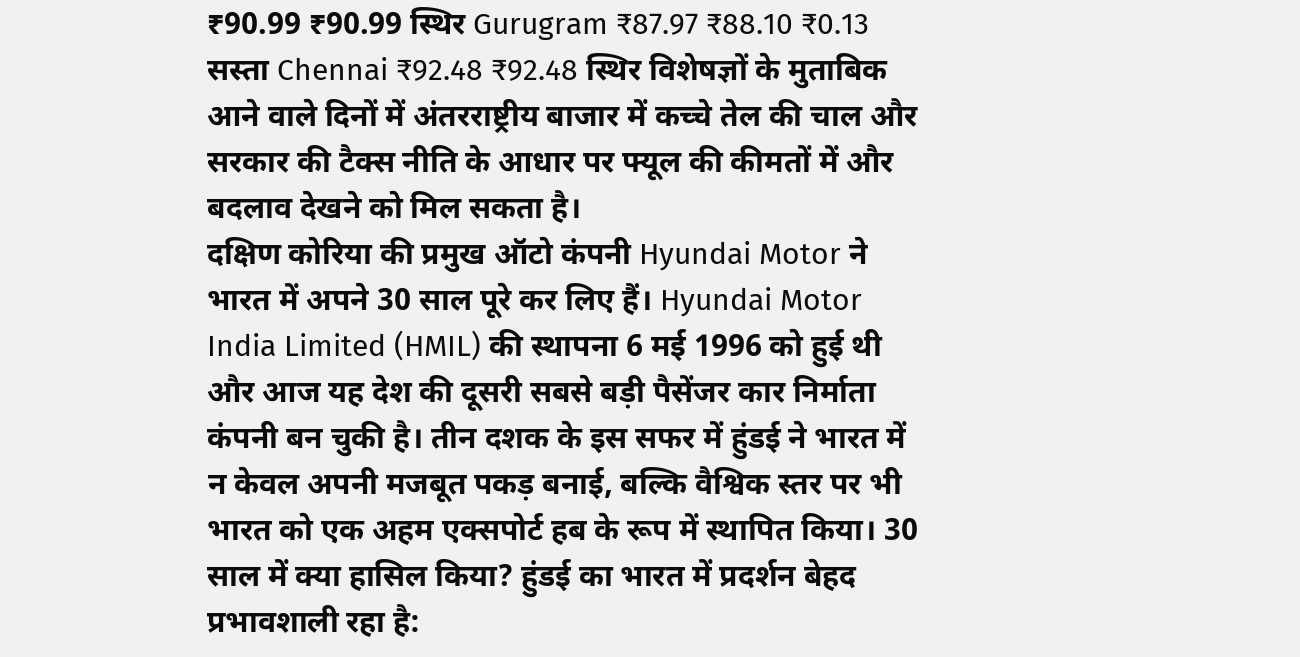₹90.99 ₹90.99 स्थिर Gurugram ₹87.97 ₹88.10 ₹0.13 सस्ता Chennai ₹92.48 ₹92.48 स्थिर विशेषज्ञों के मुताबिक आने वाले दिनों में अंतरराष्ट्रीय बाजार में कच्चे तेल की चाल और सरकार की टैक्स नीति के आधार पर फ्यूल की कीमतों में और बदलाव देखने को मिल सकता है।
दक्षिण कोरिया की प्रमुख ऑटो कंपनी Hyundai Motor ने भारत में अपने 30 साल पूरे कर लिए हैं। Hyundai Motor India Limited (HMIL) की स्थापना 6 मई 1996 को हुई थी और आज यह देश की दूसरी सबसे बड़ी पैसेंजर कार निर्माता कंपनी बन चुकी है। तीन दशक के इस सफर में हुंडई ने भारत में न केवल अपनी मजबूत पकड़ बनाई, बल्कि वैश्विक स्तर पर भी भारत को एक अहम एक्सपोर्ट हब के रूप में स्थापित किया। 30 साल में क्या हासिल किया? हुंडई का भारत में प्रदर्शन बेहद प्रभावशाली रहा है: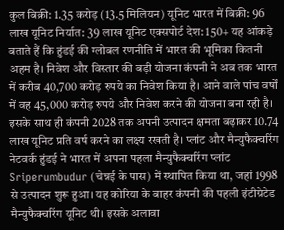कुल बिक्री: 1.35 करोड़ (13.5 मिलियन) यूनिट भारत में बिक्री: 96 लाख यूनिट निर्यात: 39 लाख यूनिट एक्सपोर्ट देश: 150+ यह आंकड़े बताते हैं कि हुंडई की ग्लोबल रणनीति में भारत की भूमिका कितनी अहम है। निवेश और विस्तार की बड़ी योजना कंपनी ने अब तक भारत में करीब 40,700 करोड़ रुपये का निवेश किया है। आने वाले पांच वर्षों में वह 45,000 करोड़ रुपये और निवेश करने की योजना बना रही है। इसके साथ ही कंपनी 2028 तक अपनी उत्पादन क्षमता बढ़ाकर 10.74 लाख यूनिट प्रति वर्ष करने का लक्ष्य रखती है। प्लांट और मैन्युफैक्चरिंग नेटवर्क हुंडई ने भारत में अपना पहला मैन्युफैक्चरिंग प्लांट Sriperumbudur (चेन्नई के पास) में स्थापित किया था, जहां 1998 से उत्पादन शुरू हुआ। यह कोरिया के बाहर कंपनी की पहली इंटीग्रेटेड मैन्युफैक्चरिंग यूनिट थी। इसके अलावा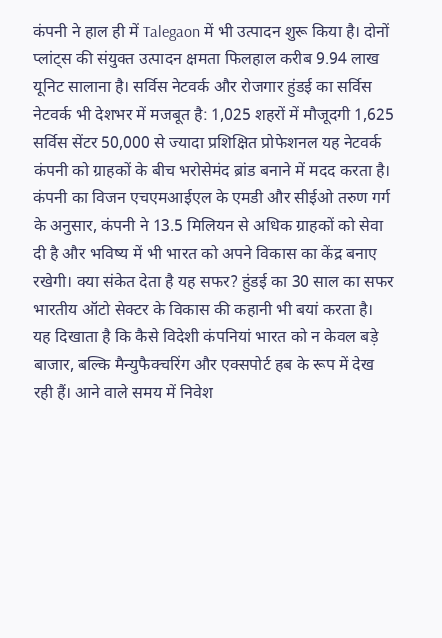कंपनी ने हाल ही में Talegaon में भी उत्पादन शुरू किया है। दोनों प्लांट्स की संयुक्त उत्पादन क्षमता फिलहाल करीब 9.94 लाख यूनिट सालाना है। सर्विस नेटवर्क और रोजगार हुंडई का सर्विस नेटवर्क भी देशभर में मजबूत है: 1,025 शहरों में मौजूदगी 1,625 सर्विस सेंटर 50,000 से ज्यादा प्रशिक्षित प्रोफेशनल यह नेटवर्क कंपनी को ग्राहकों के बीच भरोसेमंद ब्रांड बनाने में मदद करता है। कंपनी का विजन एचएमआईएल के एमडी और सीईओ तरुण गर्ग के अनुसार, कंपनी ने 13.5 मिलियन से अधिक ग्राहकों को सेवा दी है और भविष्य में भी भारत को अपने विकास का केंद्र बनाए रखेगी। क्या संकेत देता है यह सफर? हुंडई का 30 साल का सफर भारतीय ऑटो सेक्टर के विकास की कहानी भी बयां करता है। यह दिखाता है कि कैसे विदेशी कंपनियां भारत को न केवल बड़े बाजार, बल्कि मैन्युफैक्चरिंग और एक्सपोर्ट हब के रूप में देख रही हैं। आने वाले समय में निवेश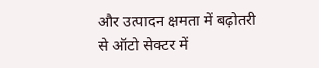और उत्पादन क्षमता में बढ़ोतरी से ऑटो सेक्टर में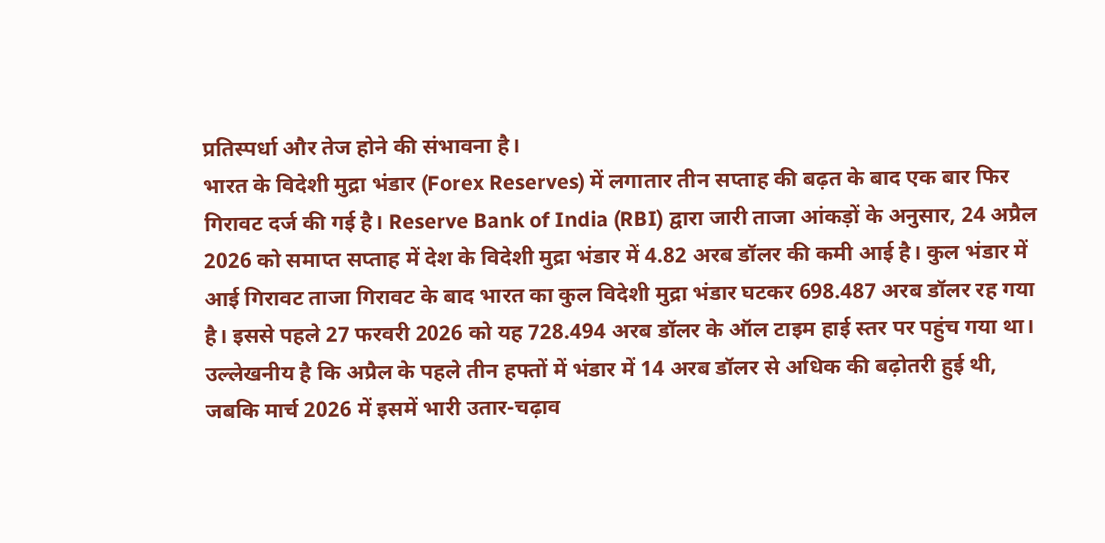प्रतिस्पर्धा और तेज होने की संभावना है।
भारत के विदेशी मुद्रा भंडार (Forex Reserves) में लगातार तीन सप्ताह की बढ़त के बाद एक बार फिर गिरावट दर्ज की गई है। Reserve Bank of India (RBI) द्वारा जारी ताजा आंकड़ों के अनुसार, 24 अप्रैल 2026 को समाप्त सप्ताह में देश के विदेशी मुद्रा भंडार में 4.82 अरब डॉलर की कमी आई है। कुल भंडार में आई गिरावट ताजा गिरावट के बाद भारत का कुल विदेशी मुद्रा भंडार घटकर 698.487 अरब डॉलर रह गया है। इससे पहले 27 फरवरी 2026 को यह 728.494 अरब डॉलर के ऑल टाइम हाई स्तर पर पहुंच गया था। उल्लेखनीय है कि अप्रैल के पहले तीन हफ्तों में भंडार में 14 अरब डॉलर से अधिक की बढ़ोतरी हुई थी, जबकि मार्च 2026 में इसमें भारी उतार-चढ़ाव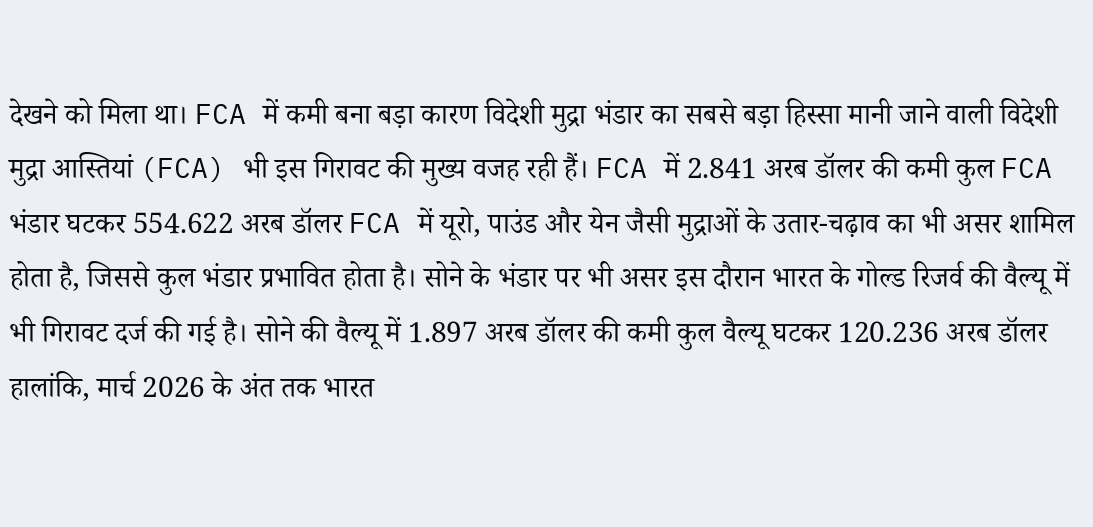देखने को मिला था। FCA में कमी बना बड़ा कारण विदेशी मुद्रा भंडार का सबसे बड़ा हिस्सा मानी जाने वाली विदेशी मुद्रा आस्तियां (FCA) भी इस गिरावट की मुख्य वजह रही हैं। FCA में 2.841 अरब डॉलर की कमी कुल FCA भंडार घटकर 554.622 अरब डॉलर FCA में यूरो, पाउंड और येन जैसी मुद्राओं के उतार-चढ़ाव का भी असर शामिल होता है, जिससे कुल भंडार प्रभावित होता है। सोने के भंडार पर भी असर इस दौरान भारत के गोल्ड रिजर्व की वैल्यू में भी गिरावट दर्ज की गई है। सोने की वैल्यू में 1.897 अरब डॉलर की कमी कुल वैल्यू घटकर 120.236 अरब डॉलर हालांकि, मार्च 2026 के अंत तक भारत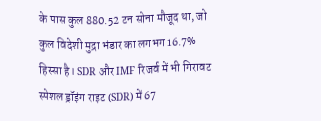के पास कुल 880.52 टन सोना मौजूद था, जो कुल विदेशी मुद्रा भंडार का लगभग 16.7% हिस्सा है। SDR और IMF रिजर्व में भी गिरावट स्पेशल ड्रॉइंग राइट (SDR) में 67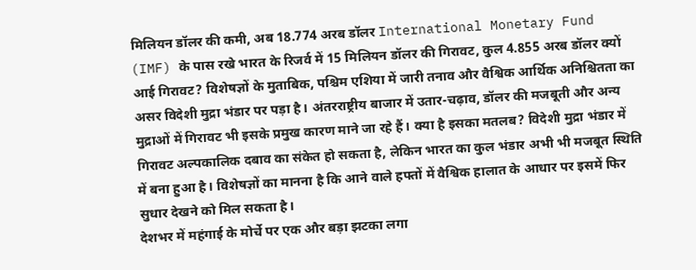मिलियन डॉलर की कमी, अब 18.774 अरब डॉलर International Monetary Fund (IMF) के पास रखे भारत के रिजर्व में 15 मिलियन डॉलर की गिरावट, कुल 4.855 अरब डॉलर क्यों आई गिरावट? विशेषज्ञों के मुताबिक, पश्चिम एशिया में जारी तनाव और वैश्विक आर्थिक अनिश्चितता का असर विदेशी मुद्रा भंडार पर पड़ा है। अंतरराष्ट्रीय बाजार में उतार-चढ़ाव, डॉलर की मजबूती और अन्य मुद्राओं में गिरावट भी इसके प्रमुख कारण माने जा रहे हैं। क्या है इसका मतलब? विदेशी मुद्रा भंडार में गिरावट अल्पकालिक दबाव का संकेत हो सकता है, लेकिन भारत का कुल भंडार अभी भी मजबूत स्थिति में बना हुआ है। विशेषज्ञों का मानना है कि आने वाले हफ्तों में वैश्विक हालात के आधार पर इसमें फिर सुधार देखने को मिल सकता है।
देशभर में महंगाई के मोर्चे पर एक और बड़ा झटका लगा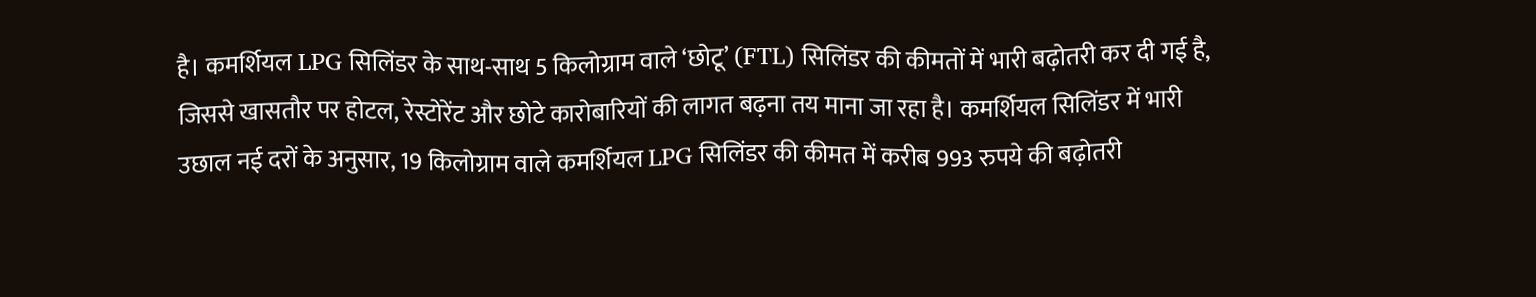है। कमर्शियल LPG सिलिंडर के साथ-साथ 5 किलोग्राम वाले ‘छोटू’ (FTL) सिलिंडर की कीमतों में भारी बढ़ोतरी कर दी गई है, जिससे खासतौर पर होटल, रेस्टोरेंट और छोटे कारोबारियों की लागत बढ़ना तय माना जा रहा है। कमर्शियल सिलिंडर में भारी उछाल नई दरों के अनुसार, 19 किलोग्राम वाले कमर्शियल LPG सिलिंडर की कीमत में करीब 993 रुपये की बढ़ोतरी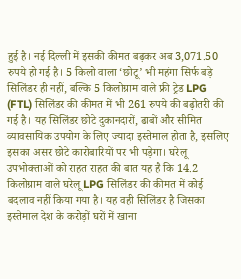हुई है। नई दिल्ली में इसकी कीमत बढ़कर अब 3,071.50 रुपये हो गई है। 5 किलो वाला ‘छोटू’ भी महंगा सिर्फ बड़े सिलिंडर ही नहीं, बल्कि 5 किलोग्राम वाले फ्री ट्रेड LPG (FTL) सिलिंडर की कीमत में भी 261 रुपये की बढ़ोतरी की गई है। यह सिलिंडर छोटे दुकानदारों, ढाबों और सीमित व्यावसायिक उपयोग के लिए ज्यादा इस्तेमाल होता है, इसलिए इसका असर छोटे कारोबारियों पर भी पड़ेगा। घरेलू उपभोक्ताओं को राहत राहत की बात यह है कि 14.2 किलोग्राम वाले घरेलू LPG सिलिंडर की कीमत में कोई बदलाव नहीं किया गया है। यह वही सिलिंडर है जिसका इस्तेमाल देश के करोड़ों घरों में खाना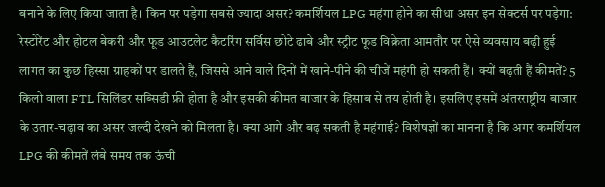बनाने के लिए किया जाता है। किन पर पड़ेगा सबसे ज्यादा असर? कमर्शियल LPG महंगा होने का सीधा असर इन सेक्टर्स पर पड़ेगा: रेस्टोरेंट और होटल बेकरी और फूड आउटलेट कैटरिंग सर्विस छोटे ढाबे और स्ट्रीट फूड विक्रेता आमतौर पर ऐसे व्यवसाय बढ़ी हुई लागत का कुछ हिस्सा ग्राहकों पर डालते हैं, जिससे आने वाले दिनों में खाने-पीने की चीजें महंगी हो सकती हैं। क्यों बढ़ती हैं कीमतें? 5 किलो वाला FTL सिलिंडर सब्सिडी फ्री होता है और इसकी कीमत बाजार के हिसाब से तय होती है। इसलिए इसमें अंतरराष्ट्रीय बाजार के उतार-चढ़ाव का असर जल्दी देखने को मिलता है। क्या आगे और बढ़ सकती है महंगाई? विशेषज्ञों का मानना है कि अगर कमर्शियल LPG की कीमतें लंबे समय तक ऊंची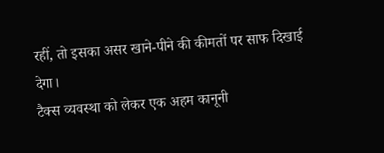रहीं, तो इसका असर खाने-पीने की कीमतों पर साफ दिखाई देगा।
टैक्स व्यवस्था को लेकर एक अहम कानूनी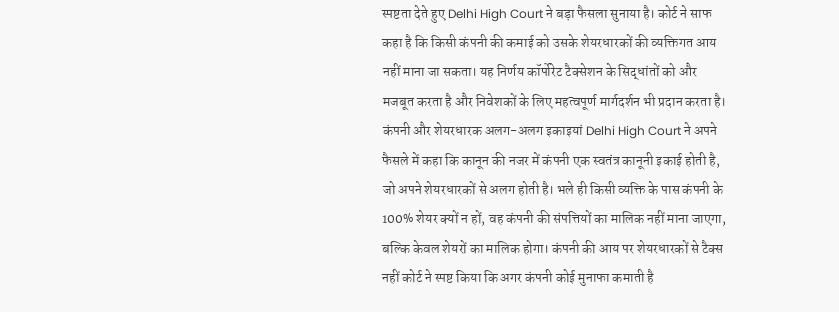स्पष्टता देते हुए Delhi High Court ने बड़ा फैसला सुनाया है। कोर्ट ने साफ कहा है कि किसी कंपनी की कमाई को उसके शेयरधारकों की व्यक्तिगत आय नहीं माना जा सकता। यह निर्णय कॉर्पोरेट टैक्सेशन के सिद्धांतों को और मजबूत करता है और निवेशकों के लिए महत्वपूर्ण मार्गदर्शन भी प्रदान करता है। कंपनी और शेयरधारक अलग-अलग इकाइयां Delhi High Court ने अपने फैसले में कहा कि कानून की नजर में कंपनी एक स्वतंत्र कानूनी इकाई होती है, जो अपने शेयरधारकों से अलग होती है। भले ही किसी व्यक्ति के पास कंपनी के 100% शेयर क्यों न हों, वह कंपनी की संपत्तियों का मालिक नहीं माना जाएगा, बल्कि केवल शेयरों का मालिक होगा। कंपनी की आय पर शेयरधारकों से टैक्स नहीं कोर्ट ने स्पष्ट किया कि अगर कंपनी कोई मुनाफा कमाती है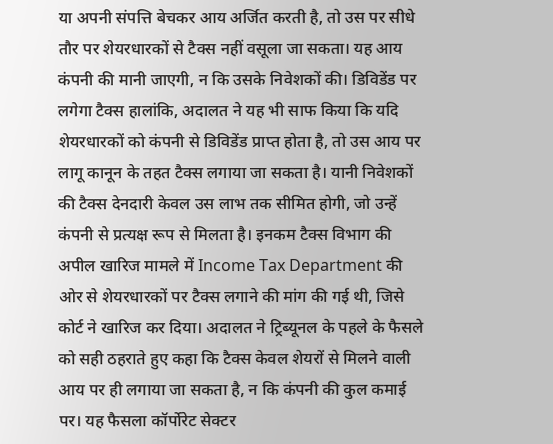या अपनी संपत्ति बेचकर आय अर्जित करती है, तो उस पर सीधे तौर पर शेयरधारकों से टैक्स नहीं वसूला जा सकता। यह आय कंपनी की मानी जाएगी, न कि उसके निवेशकों की। डिविडेंड पर लगेगा टैक्स हालांकि, अदालत ने यह भी साफ किया कि यदि शेयरधारकों को कंपनी से डिविडेंड प्राप्त होता है, तो उस आय पर लागू कानून के तहत टैक्स लगाया जा सकता है। यानी निवेशकों की टैक्स देनदारी केवल उस लाभ तक सीमित होगी, जो उन्हें कंपनी से प्रत्यक्ष रूप से मिलता है। इनकम टैक्स विभाग की अपील खारिज मामले में Income Tax Department की ओर से शेयरधारकों पर टैक्स लगाने की मांग की गई थी, जिसे कोर्ट ने खारिज कर दिया। अदालत ने ट्रिब्यूनल के पहले के फैसले को सही ठहराते हुए कहा कि टैक्स केवल शेयरों से मिलने वाली आय पर ही लगाया जा सकता है, न कि कंपनी की कुल कमाई पर। यह फैसला कॉर्पोरेट सेक्टर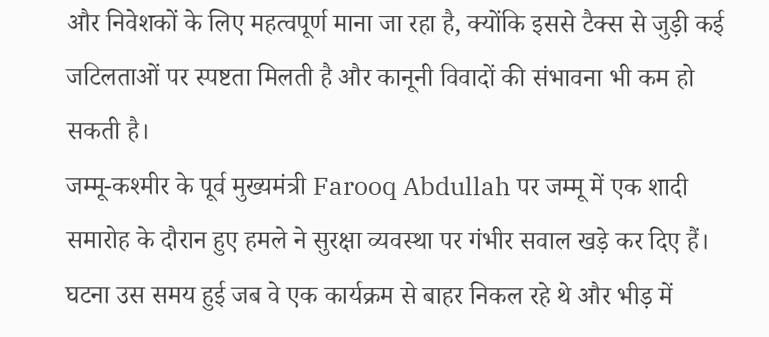और निवेशकों के लिए महत्वपूर्ण माना जा रहा है, क्योंकि इससे टैक्स से जुड़ी कई जटिलताओं पर स्पष्टता मिलती है और कानूनी विवादों की संभावना भी कम हो सकती है।
जम्मू-कश्मीर के पूर्व मुख्यमंत्री Farooq Abdullah पर जम्मू में एक शादी समारोह के दौरान हुए हमले ने सुरक्षा व्यवस्था पर गंभीर सवाल खड़े कर दिए हैं। घटना उस समय हुई जब वे एक कार्यक्रम से बाहर निकल रहे थे और भीड़ में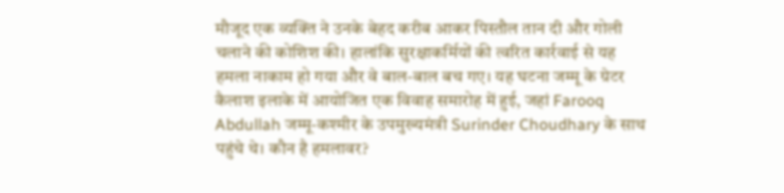मौजूद एक व्यक्ति ने उनके बेहद करीब आकर पिस्तौल तान दी और गोली चलाने की कोशिश की। हालांकि सुरक्षाकर्मियों की त्वरित कार्रवाई से यह हमला नाकाम हो गया और वे बाल-बाल बच गए। यह घटना जम्मू के ग्रेटर कैलाश इलाके में आयोजित एक विवाह समारोह में हुई, जहां Farooq Abdullah जम्मू-कश्मीर के उपमुख्यमंत्री Surinder Choudhary के साथ पहुंचे थे। कौन है हमलावर?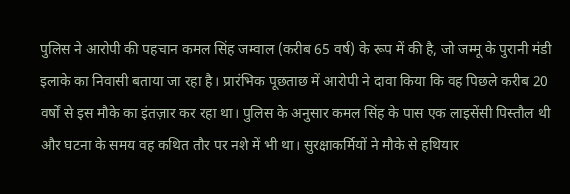पुलिस ने आरोपी की पहचान कमल सिंह जम्वाल (करीब 65 वर्ष) के रूप में की है, जो जम्मू के पुरानी मंडी इलाके का निवासी बताया जा रहा है। प्रारंभिक पूछताछ में आरोपी ने दावा किया कि वह पिछले करीब 20 वर्षों से इस मौके का इंतज़ार कर रहा था। पुलिस के अनुसार कमल सिंह के पास एक लाइसेंसी पिस्तौल थी और घटना के समय वह कथित तौर पर नशे में भी था। सुरक्षाकर्मियों ने मौके से हथियार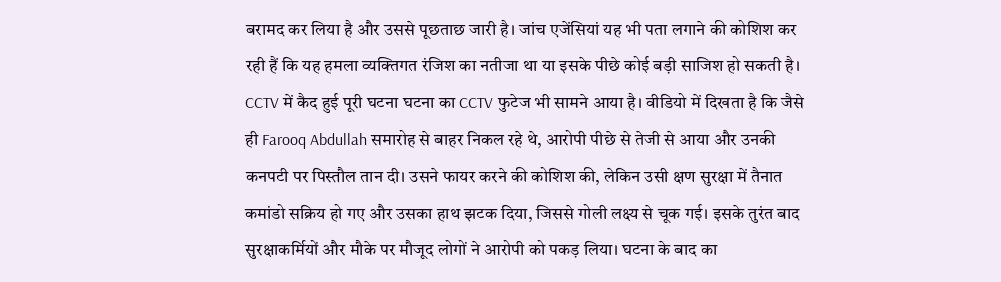बरामद कर लिया है और उससे पूछताछ जारी है। जांच एजेंसियां यह भी पता लगाने की कोशिश कर रही हैं कि यह हमला व्यक्तिगत रंजिश का नतीजा था या इसके पीछे कोई बड़ी साजिश हो सकती है। CCTV में कैद हुई पूरी घटना घटना का CCTV फुटेज भी सामने आया है। वीडियो में दिखता है कि जैसे ही Farooq Abdullah समारोह से बाहर निकल रहे थे, आरोपी पीछे से तेजी से आया और उनकी कनपटी पर पिस्तौल तान दी। उसने फायर करने की कोशिश की, लेकिन उसी क्षण सुरक्षा में तैनात कमांडो सक्रिय हो गए और उसका हाथ झटक दिया, जिससे गोली लक्ष्य से चूक गई। इसके तुरंत बाद सुरक्षाकर्मियों और मौके पर मौजूद लोगों ने आरोपी को पकड़ लिया। घटना के बाद का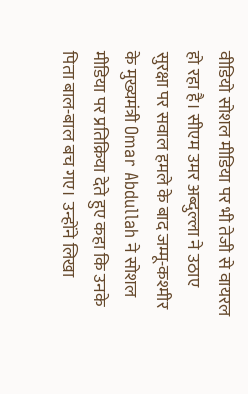वीडियो सोशल मीडिया पर भी तेजी से वायरल हो रहा है। सीएम उमर अब्दुल्ला ने उठाए सुरक्षा पर सवाल हमले के बाद जम्मू-कश्मीर के मुख्यमंत्री Omar Abdullah ने सोशल मीडिया पर प्रतिक्रिया देते हुए कहा कि उनके पिता बाल-बाल बच गए। उन्होंने लिखा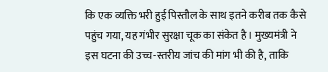कि एक व्यक्ति भरी हुई पिस्तौल के साथ इतने करीब तक कैसे पहुंच गया, यह गंभीर सुरक्षा चूक का संकेत है। मुख्यमंत्री ने इस घटना की उच्च-स्तरीय जांच की मांग भी की है, ताकि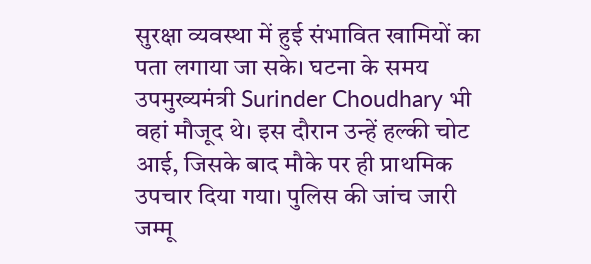सुरक्षा व्यवस्था में हुई संभावित खामियों का पता लगाया जा सके। घटना के समय उपमुख्यमंत्री Surinder Choudhary भी वहां मौजूद थे। इस दौरान उन्हें हल्की चोट आई, जिसके बाद मौके पर ही प्राथमिक उपचार दिया गया। पुलिस की जांच जारी जम्मू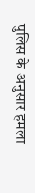पुलिस के अनुसार हमला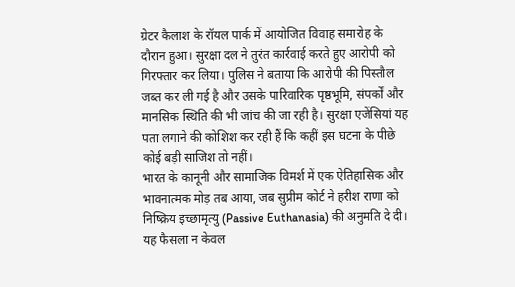ग्रेटर कैलाश के रॉयल पार्क में आयोजित विवाह समारोह के दौरान हुआ। सुरक्षा दल ने तुरंत कार्रवाई करते हुए आरोपी को गिरफ्तार कर लिया। पुलिस ने बताया कि आरोपी की पिस्तौल जब्त कर ली गई है और उसके पारिवारिक पृष्ठभूमि, संपर्कों और मानसिक स्थिति की भी जांच की जा रही है। सुरक्षा एजेंसियां यह पता लगाने की कोशिश कर रही हैं कि कहीं इस घटना के पीछे कोई बड़ी साजिश तो नहीं।
भारत के कानूनी और सामाजिक विमर्श में एक ऐतिहासिक और भावनात्मक मोड़ तब आया, जब सुप्रीम कोर्ट ने हरीश राणा को निष्क्रिय इच्छामृत्यु (Passive Euthanasia) की अनुमति दे दी। यह फैसला न केवल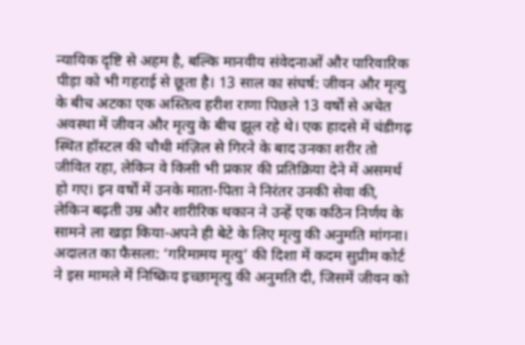न्यायिक दृष्टि से अहम है, बल्कि मानवीय संवेदनाओं और पारिवारिक पीड़ा को भी गहराई से छूता है। 13 साल का संघर्ष: जीवन और मृत्यु के बीच अटका एक अस्तित्व हरीश राणा पिछले 13 वर्षों से अचेत अवस्था में जीवन और मृत्यु के बीच झूल रहे थे। एक हादसे में चंडीगढ़ स्थित हॉस्टल की चौथी मंज़िल से गिरने के बाद उनका शरीर तो जीवित रहा, लेकिन वे किसी भी प्रकार की प्रतिक्रिया देने में असमर्थ हो गए। इन वर्षों में उनके माता-पिता ने निरंतर उनकी सेवा की, लेकिन बढ़ती उम्र और शारीरिक थकान ने उन्हें एक कठिन निर्णय के सामने ला खड़ा किया-अपने ही बेटे के लिए मृत्यु की अनुमति मांगना। अदालत का फैसला: ‘गरिमामय मृत्यु’ की दिशा में कदम सुप्रीम कोर्ट ने इस मामले में निष्क्रिय इच्छामृत्यु की अनुमति दी, जिसमें जीवन को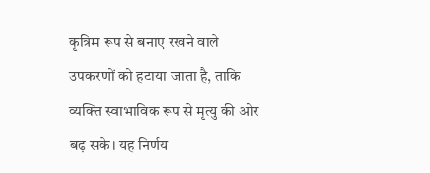कृत्रिम रूप से बनाए रखने वाले उपकरणों को हटाया जाता है, ताकि व्यक्ति स्वाभाविक रूप से मृत्यु की ओर बढ़ सके। यह निर्णय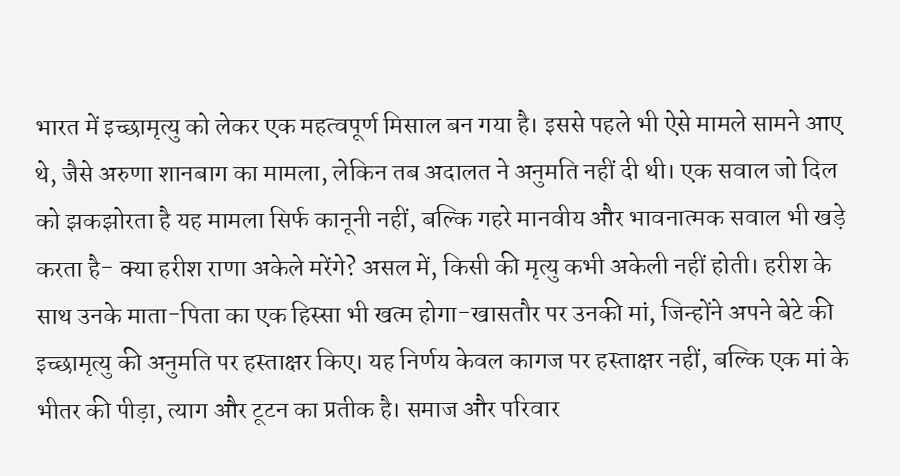भारत में इच्छामृत्यु को लेकर एक महत्वपूर्ण मिसाल बन गया है। इससे पहले भी ऐसे मामले सामने आए थे, जैसे अरुणा शानबाग का मामला, लेकिन तब अदालत ने अनुमति नहीं दी थी। एक सवाल जो दिल को झकझोरता है यह मामला सिर्फ कानूनी नहीं, बल्कि गहरे मानवीय और भावनात्मक सवाल भी खड़े करता है- क्या हरीश राणा अकेले मरेंगे? असल में, किसी की मृत्यु कभी अकेली नहीं होती। हरीश के साथ उनके माता-पिता का एक हिस्सा भी खत्म होगा-खासतौर पर उनकी मां, जिन्होंने अपने बेटे की इच्छामृत्यु की अनुमति पर हस्ताक्षर किए। यह निर्णय केवल कागज पर हस्ताक्षर नहीं, बल्कि एक मां के भीतर की पीड़ा, त्याग और टूटन का प्रतीक है। समाज और परिवार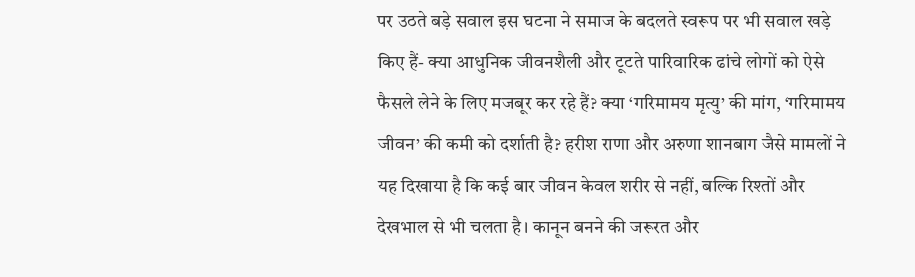पर उठते बड़े सवाल इस घटना ने समाज के बदलते स्वरूप पर भी सवाल खड़े किए हैं- क्या आधुनिक जीवनशैली और टूटते पारिवारिक ढांचे लोगों को ऐसे फैसले लेने के लिए मजबूर कर रहे हैं? क्या ‘गरिमामय मृत्यु’ की मांग, ‘गरिमामय जीवन’ की कमी को दर्शाती है? हरीश राणा और अरुणा शानबाग जैसे मामलों ने यह दिखाया है कि कई बार जीवन केवल शरीर से नहीं, बल्कि रिश्तों और देखभाल से भी चलता है। कानून बनने की जरूरत और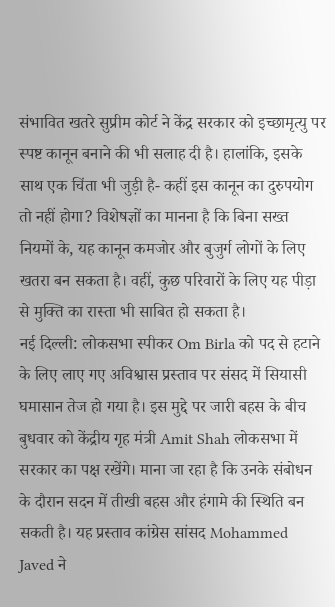संभावित खतरे सुप्रीम कोर्ट ने केंद्र सरकार को इच्छामृत्यु पर स्पष्ट कानून बनाने की भी सलाह दी है। हालांकि, इसके साथ एक चिंता भी जुड़ी है- कहीं इस कानून का दुरुपयोग तो नहीं होगा? विशेषज्ञों का मानना है कि बिना सख्त नियमों के, यह कानून कमजोर और बुजुर्ग लोगों के लिए खतरा बन सकता है। वहीं, कुछ परिवारों के लिए यह पीड़ा से मुक्ति का रास्ता भी साबित हो सकता है।
नई दिल्ली: लोकसभा स्पीकर Om Birla को पद से हटाने के लिए लाए गए अविश्वास प्रस्ताव पर संसद में सियासी घमासान तेज हो गया है। इस मुद्दे पर जारी बहस के बीच बुधवार को केंद्रीय गृह मंत्री Amit Shah लोकसभा में सरकार का पक्ष रखेंगे। माना जा रहा है कि उनके संबोधन के दौरान सदन में तीखी बहस और हंगामे की स्थिति बन सकती है। यह प्रस्ताव कांग्रेस सांसद Mohammed Javed ने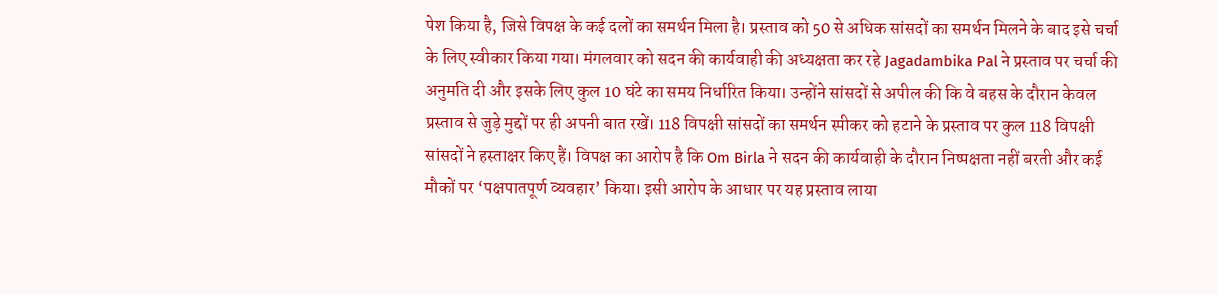पेश किया है, जिसे विपक्ष के कई दलों का समर्थन मिला है। प्रस्ताव को 50 से अधिक सांसदों का समर्थन मिलने के बाद इसे चर्चा के लिए स्वीकार किया गया। मंगलवार को सदन की कार्यवाही की अध्यक्षता कर रहे Jagadambika Pal ने प्रस्ताव पर चर्चा की अनुमति दी और इसके लिए कुल 10 घंटे का समय निर्धारित किया। उन्होंने सांसदों से अपील की कि वे बहस के दौरान केवल प्रस्ताव से जुड़े मुद्दों पर ही अपनी बात रखें। 118 विपक्षी सांसदों का समर्थन स्पीकर को हटाने के प्रस्ताव पर कुल 118 विपक्षी सांसदों ने हस्ताक्षर किए हैं। विपक्ष का आरोप है कि Om Birla ने सदन की कार्यवाही के दौरान निष्पक्षता नहीं बरती और कई मौकों पर ‘पक्षपातपूर्ण व्यवहार’ किया। इसी आरोप के आधार पर यह प्रस्ताव लाया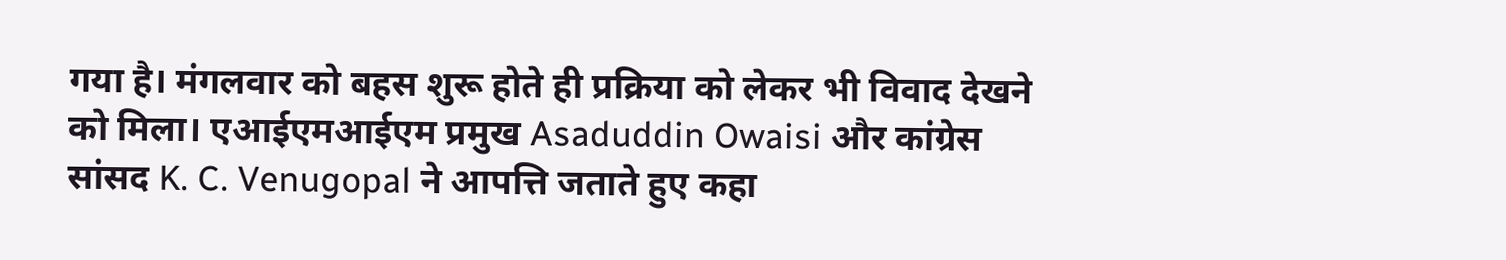गया है। मंगलवार को बहस शुरू होते ही प्रक्रिया को लेकर भी विवाद देखने को मिला। एआईएमआईएम प्रमुख Asaduddin Owaisi और कांग्रेस सांसद K. C. Venugopal ने आपत्ति जताते हुए कहा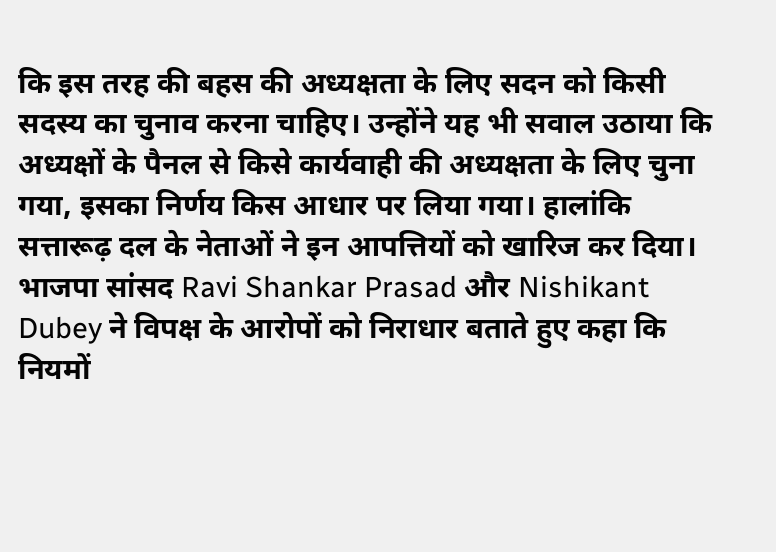कि इस तरह की बहस की अध्यक्षता के लिए सदन को किसी सदस्य का चुनाव करना चाहिए। उन्होंने यह भी सवाल उठाया कि अध्यक्षों के पैनल से किसे कार्यवाही की अध्यक्षता के लिए चुना गया, इसका निर्णय किस आधार पर लिया गया। हालांकि सत्तारूढ़ दल के नेताओं ने इन आपत्तियों को खारिज कर दिया। भाजपा सांसद Ravi Shankar Prasad और Nishikant Dubey ने विपक्ष के आरोपों को निराधार बताते हुए कहा कि नियमों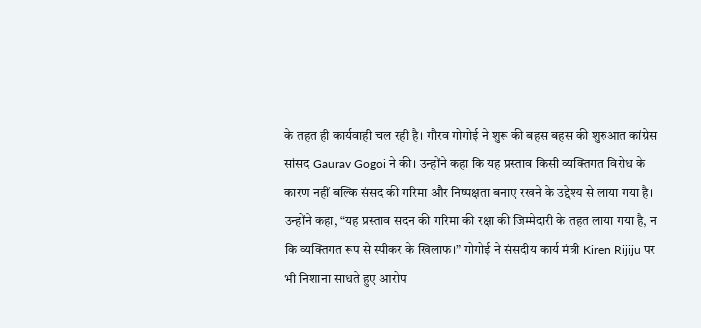के तहत ही कार्यवाही चल रही है। गौरव गोगोई ने शुरू की बहस बहस की शुरुआत कांग्रेस सांसद Gaurav Gogoi ने की। उन्होंने कहा कि यह प्रस्ताव किसी व्यक्तिगत विरोध के कारण नहीं बल्कि संसद की गरिमा और निष्पक्षता बनाए रखने के उद्देश्य से लाया गया है। उन्होंने कहा, “यह प्रस्ताव सदन की गरिमा की रक्षा की जिम्मेदारी के तहत लाया गया है, न कि व्यक्तिगत रूप से स्पीकर के खिलाफ।” गोगोई ने संसदीय कार्य मंत्री Kiren Rijiju पर भी निशाना साधते हुए आरोप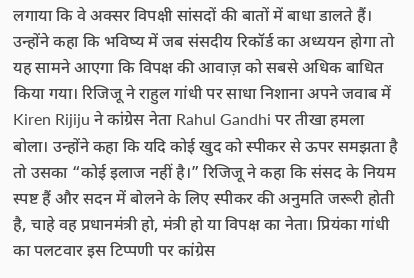लगाया कि वे अक्सर विपक्षी सांसदों की बातों में बाधा डालते हैं। उन्होंने कहा कि भविष्य में जब संसदीय रिकॉर्ड का अध्ययन होगा तो यह सामने आएगा कि विपक्ष की आवाज़ को सबसे अधिक बाधित किया गया। रिजिजू ने राहुल गांधी पर साधा निशाना अपने जवाब में Kiren Rijiju ने कांग्रेस नेता Rahul Gandhi पर तीखा हमला बोला। उन्होंने कहा कि यदि कोई खुद को स्पीकर से ऊपर समझता है तो उसका “कोई इलाज नहीं है।” रिजिजू ने कहा कि संसद के नियम स्पष्ट हैं और सदन में बोलने के लिए स्पीकर की अनुमति जरूरी होती है, चाहे वह प्रधानमंत्री हो, मंत्री हो या विपक्ष का नेता। प्रियंका गांधी का पलटवार इस टिप्पणी पर कांग्रेस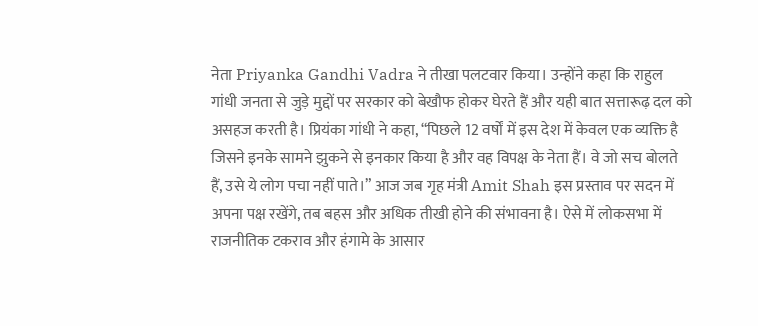नेता Priyanka Gandhi Vadra ने तीखा पलटवार किया। उन्होंने कहा कि राहुल गांधी जनता से जुड़े मुद्दों पर सरकार को बेखौफ होकर घेरते हैं और यही बात सत्तारूढ़ दल को असहज करती है। प्रियंका गांधी ने कहा, “पिछले 12 वर्षों में इस देश में केवल एक व्यक्ति है जिसने इनके सामने झुकने से इनकार किया है और वह विपक्ष के नेता हैं। वे जो सच बोलते हैं, उसे ये लोग पचा नहीं पाते।” आज जब गृह मंत्री Amit Shah इस प्रस्ताव पर सदन में अपना पक्ष रखेंगे, तब बहस और अधिक तीखी होने की संभावना है। ऐसे में लोकसभा में राजनीतिक टकराव और हंगामे के आसार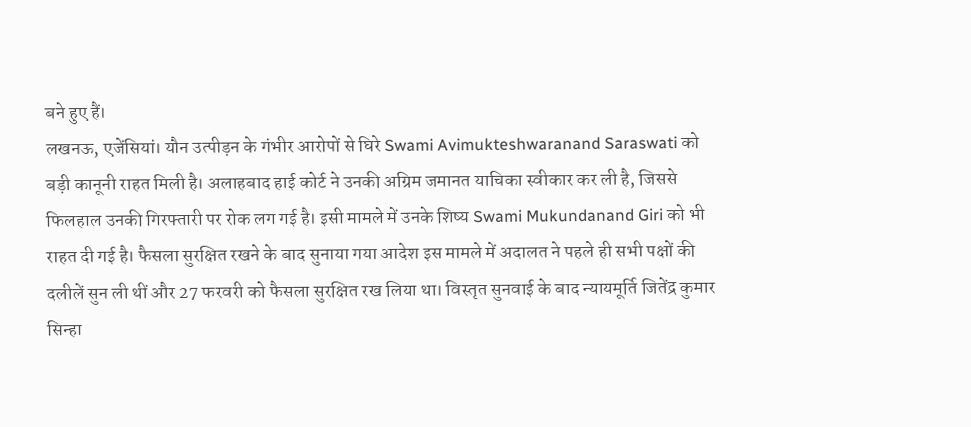बने हुए हैं।
लखनऊ, एजेंसियां। यौन उत्पीड़न के गंभीर आरोपों से घिरे Swami Avimukteshwaranand Saraswati को बड़ी कानूनी राहत मिली है। अलाहबाद हाई कोर्ट ने उनकी अग्रिम जमानत याचिका स्वीकार कर ली है, जिससे फिलहाल उनकी गिरफ्तारी पर रोक लग गई है। इसी मामले में उनके शिष्य Swami Mukundanand Giri को भी राहत दी गई है। फैसला सुरक्षित रखने के बाद सुनाया गया आदेश इस मामले में अदालत ने पहले ही सभी पक्षों की दलीलें सुन ली थीं और 27 फरवरी को फैसला सुरक्षित रख लिया था। विस्तृत सुनवाई के बाद न्यायमूर्ति जितेंद्र कुमार सिन्हा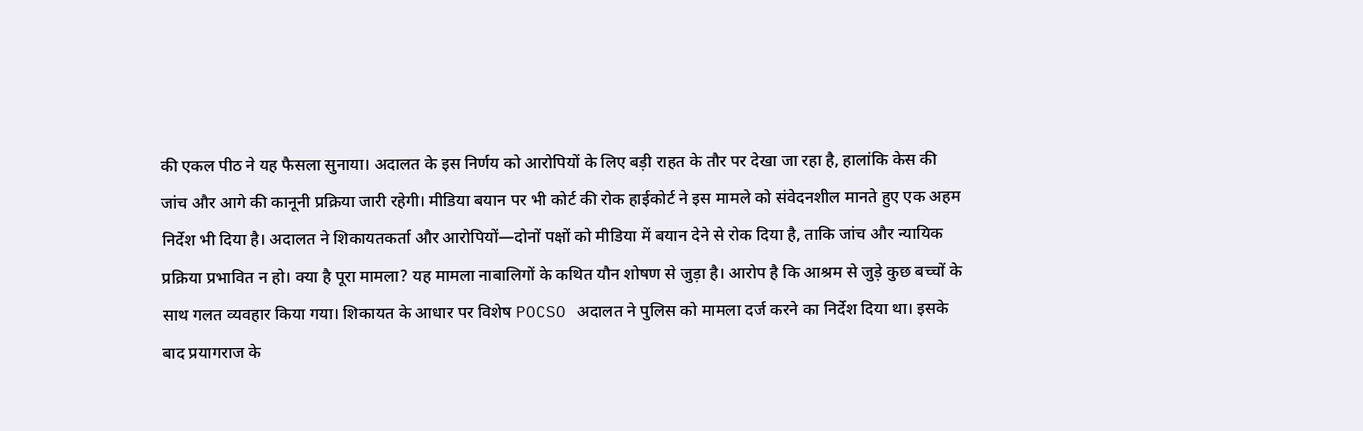की एकल पीठ ने यह फैसला सुनाया। अदालत के इस निर्णय को आरोपियों के लिए बड़ी राहत के तौर पर देखा जा रहा है, हालांकि केस की जांच और आगे की कानूनी प्रक्रिया जारी रहेगी। मीडिया बयान पर भी कोर्ट की रोक हाईकोर्ट ने इस मामले को संवेदनशील मानते हुए एक अहम निर्देश भी दिया है। अदालत ने शिकायतकर्ता और आरोपियों—दोनों पक्षों को मीडिया में बयान देने से रोक दिया है, ताकि जांच और न्यायिक प्रक्रिया प्रभावित न हो। क्या है पूरा मामला? यह मामला नाबालिगों के कथित यौन शोषण से जुड़ा है। आरोप है कि आश्रम से जुड़े कुछ बच्चों के साथ गलत व्यवहार किया गया। शिकायत के आधार पर विशेष POCSO अदालत ने पुलिस को मामला दर्ज करने का निर्देश दिया था। इसके बाद प्रयागराज के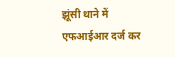झूंसी थाने में एफआईआर दर्ज कर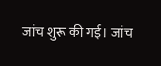जांच शुरू की गई। जांच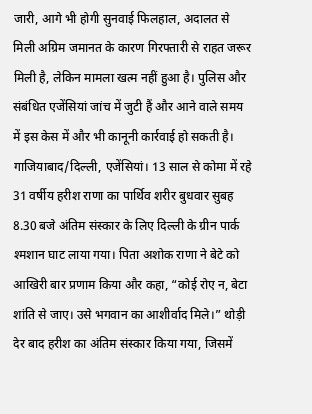जारी, आगे भी होगी सुनवाई फिलहाल, अदालत से मिली अग्रिम जमानत के कारण गिरफ्तारी से राहत जरूर मिली है, लेकिन मामला खत्म नहीं हुआ है। पुलिस और संबंधित एजेंसियां जांच में जुटी हैं और आने वाले समय में इस केस में और भी कानूनी कार्रवाई हो सकती है।
गाजियाबाद/दिल्ली, एजेंसियां। 13 साल से कोमा में रहे 31 वर्षीय हरीश राणा का पार्थिव शरीर बुधवार सुबह 8.30 बजे अंतिम संस्कार के लिए दिल्ली के ग्रीन पार्क श्मशान घाट लाया गया। पिता अशोक राणा ने बेटे को आखिरी बार प्रणाम किया और कहा, “कोई रोए न, बेटा शांति से जाए। उसे भगवान का आशीर्वाद मिले।” थोड़ी देर बाद हरीश का अंतिम संस्कार किया गया, जिसमें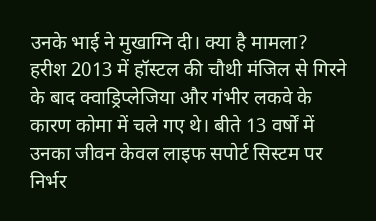उनके भाई ने मुखाग्नि दी। क्या है मामला? हरीश 2013 में हॉस्टल की चौथी मंजिल से गिरने के बाद क्वाड्रिप्लेजिया और गंभीर लकवे के कारण कोमा में चले गए थे। बीते 13 वर्षों में उनका जीवन केवल लाइफ सपोर्ट सिस्टम पर निर्भर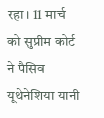रहा। 11 मार्च को सुप्रीम कोर्ट ने पैसिव यूथेनेशिया यानी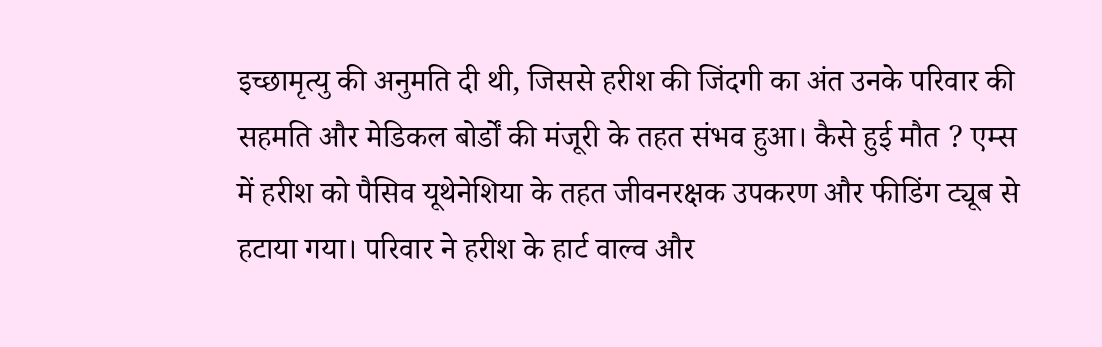इच्छामृत्यु की अनुमति दी थी, जिससे हरीश की जिंदगी का अंत उनके परिवार की सहमति और मेडिकल बोर्डों की मंजूरी के तहत संभव हुआ। कैसे हुई मौत ? एम्स में हरीश को पैसिव यूथेनेशिया के तहत जीवनरक्षक उपकरण और फीडिंग ट्यूब से हटाया गया। परिवार ने हरीश के हार्ट वाल्व और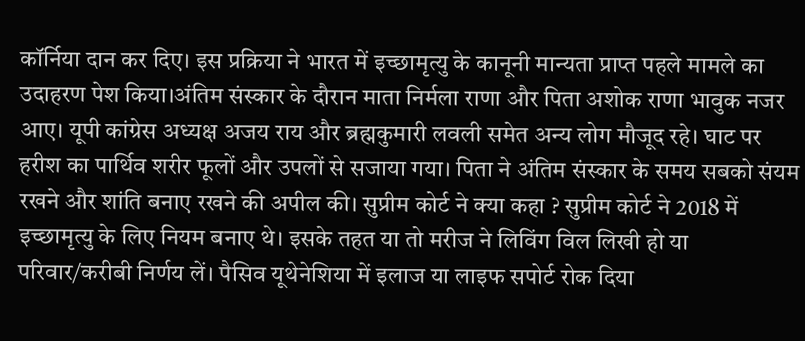कॉर्निया दान कर दिए। इस प्रक्रिया ने भारत में इच्छामृत्यु के कानूनी मान्यता प्राप्त पहले मामले का उदाहरण पेश किया।अंतिम संस्कार के दौरान माता निर्मला राणा और पिता अशोक राणा भावुक नजर आए। यूपी कांग्रेस अध्यक्ष अजय राय और ब्रह्मकुमारी लवली समेत अन्य लोग मौजूद रहे। घाट पर हरीश का पार्थिव शरीर फूलों और उपलों से सजाया गया। पिता ने अंतिम संस्कार के समय सबको संयम रखने और शांति बनाए रखने की अपील की। सुप्रीम कोर्ट ने क्या कहा ? सुप्रीम कोर्ट ने 2018 में इच्छामृत्यु के लिए नियम बनाए थे। इसके तहत या तो मरीज ने लिविंग विल लिखी हो या परिवार/करीबी निर्णय लें। पैसिव यूथेनेशिया में इलाज या लाइफ सपोर्ट रोक दिया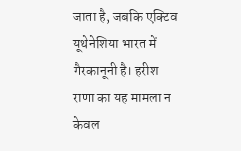जाता है, जबकि एक्टिव यूथेनेशिया भारत में गैरकानूनी है। हरीश राणा का यह मामला न केवल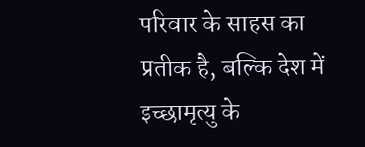परिवार के साहस का प्रतीक है, बल्कि देश में इच्छामृत्यु के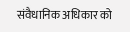संवैधानिक अधिकार को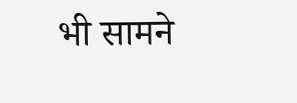भी सामने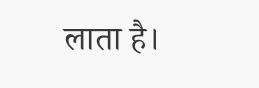लाता है।